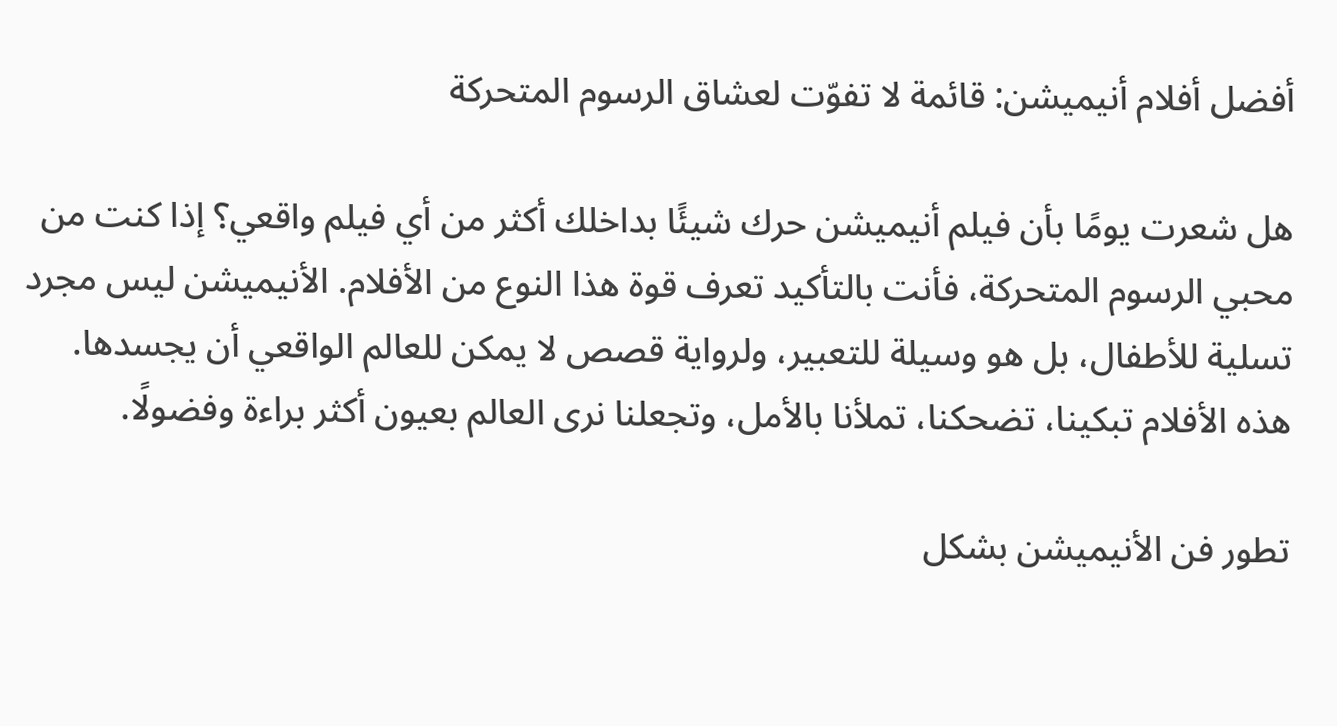أفضل أفلام أنيميشن: قائمة لا تفوّت لعشاق الرسوم المتحركة

هل شعرت يومًا بأن فيلم أنيميشن حرك شيئًا بداخلك أكثر من أي فيلم واقعي؟ إذا كنت من محبي الرسوم المتحركة، فأنت بالتأكيد تعرف قوة هذا النوع من الأفلام. الأنيميشن ليس مجرد تسلية للأطفال، بل هو وسيلة للتعبير، ولرواية قصص لا يمكن للعالم الواقعي أن يجسدها. هذه الأفلام تبكينا، تضحكنا، تملأنا بالأمل، وتجعلنا نرى العالم بعيون أكثر براءة وفضولًا.

تطور فن الأنيميشن بشكل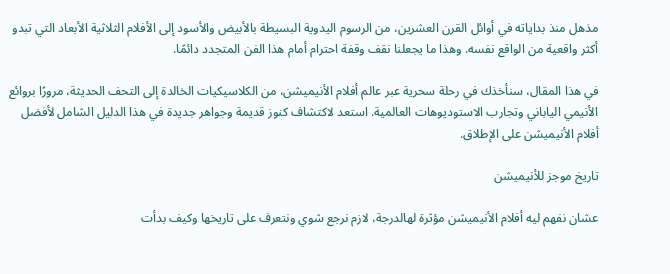مذهل منذ بداياته في أوائل القرن العشرين، من الرسوم اليدوية البسيطة بالأبيض والأسود إلى الأفلام الثلاثية الأبعاد التي تبدو أكثر واقعية من الواقع نفسه. وهذا ما يجعلنا نقف وقفة احترام أمام هذا الفن المتجدد دائمًا.

في هذا المقال، سنأخذك في رحلة سحرية عبر عالم أفلام الأنيميشن، من الكلاسيكيات الخالدة إلى التحف الحديثة، مرورًا بروائع الأنيمي الياباني وتجارب الاستوديوهات العالمية. استعد لاكتشاف كنوز قديمة وجواهر جديدة في هذا الدليل الشامل لأفضل أفلام الأنيميشن على الإطلاق.

تاريخ موجز للأنيميشن

عشان نفهم ليه أفلام الأنيميشن مؤثرة لهالدرجة، لازم نرجع شوي ونتعرف على تاريخها وكيف بدأت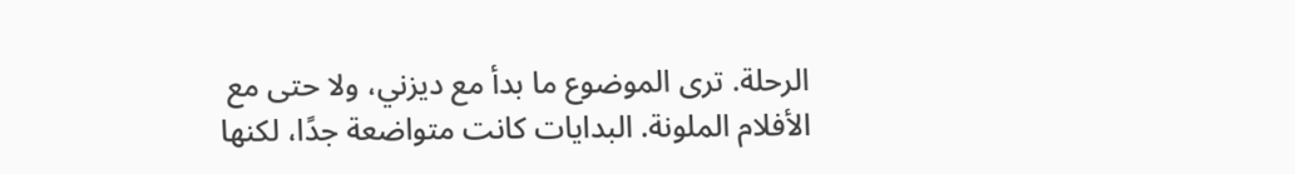الرحلة. ترى الموضوع ما بدأ مع ديزني، ولا حتى مع الأفلام الملونة. البدايات كانت متواضعة جدًا، لكنها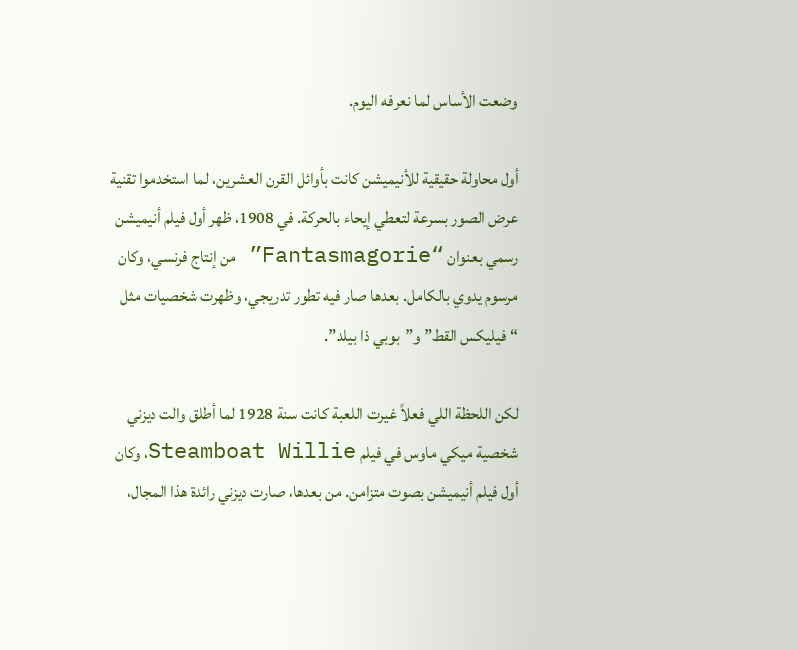وضعت الأساس لما نعرفه اليوم.

أول محاولة حقيقية للأنيميشن كانت بأوائل القرن العشرين، لما استخدموا تقنية عرض الصور بسرعة لتعطي إيحاء بالحركة. في 1908، ظهر أول فيلم أنيميشن رسمي بعنوان “Fantasmagorie” من إنتاج فرنسي، وكان مرسوم يدوي بالكامل. بعدها صار فيه تطور تدريجي، وظهرت شخصيات مثل “فيليكس القط” و”بوبي ذا بيلد”.

لكن اللحظة اللي فعلاً غيرت اللعبة كانت سنة 1928 لما أطلق والت ديزني شخصية ميكي ماوس في فيلم Steamboat Willie، وكان أول فيلم أنيميشن بصوت متزامن. من بعدها، صارت ديزني رائدة هذا المجال،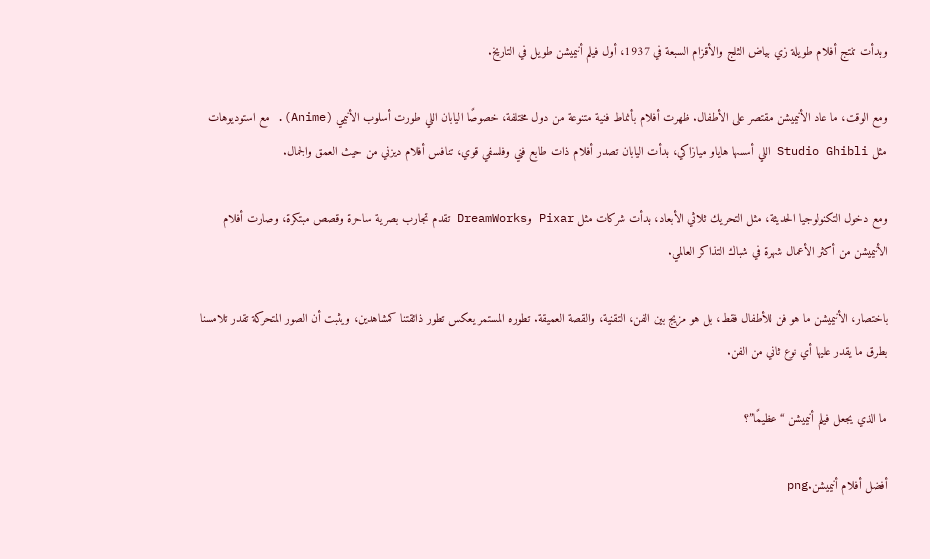وبدأت تنتج أفلام طويلة زي بياض الثلج والأقزام السبعة في 1937، أول فيلم أنيميشن طويل في التاريخ.

ومع الوقت، ما عاد الأنيميشن مقتصر على الأطفال. ظهرت أفلام بأنماط فنية متنوعة من دول مختلفة، خصوصًا اليابان اللي طورت أسلوب الأنيمي (Anime). مع استوديوهات مثل Studio Ghibli اللي أسسها هاياو ميازاكي، بدأت اليابان تصدر أفلام ذات طابع فني وفلسفي قوي، تنافس أفلام ديزني من حيث العمق والجمال.

ومع دخول التكنولوجيا الحديثة، مثل التحريك ثلاثي الأبعاد، بدأت شركات مثل Pixar وDreamWorks تقدم تجارب بصرية ساحرة وقصص مبتكرة، وصارت أفلام الأنيميشن من أكثر الأعمال شهرة في شباك التذاكر العالمي.

باختصار، الأنيميشن ما هو فن للأطفال فقط، بل هو مزيج بين الفن، التقنية، والقصة العميقة. تطوره المستمر يعكس تطور ذائقتنا كمشاهدين، ويثبت أن الصور المتحركة تقدر تلامسنا بطرق ما يقدر عليها أي نوع ثاني من الفن.

ما الذي يجعل فيلم أنيميشن “عظيمًا”؟

أفضل أفلام أنيميشن.png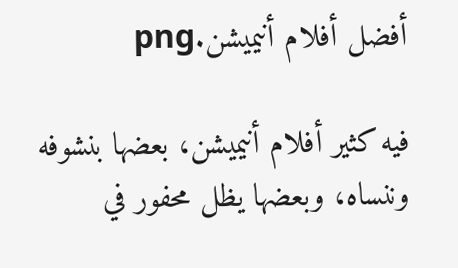أفضل أفلام أنيميشن.png

فيه كثير أفلام أنيميشن، بعضها بنشوفه وننساه، وبعضها يظل محفور في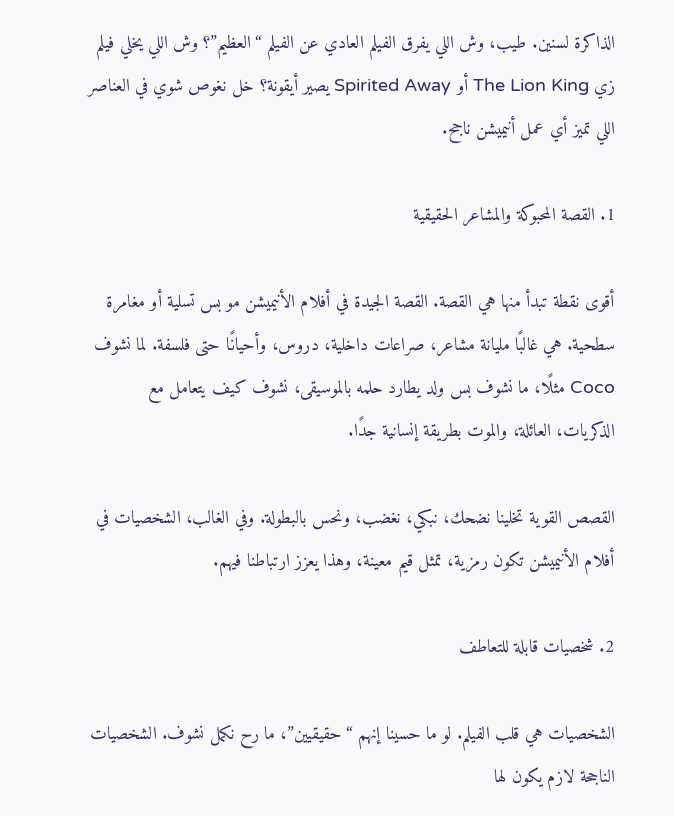الذاكرة لسنين. طيب، وش اللي يفرق الفيلم العادي عن الفيلم “العظيم”؟ وش اللي يخلي فيلم زي The Lion King أو Spirited Away يصير أيقونة؟ خل نغوص شوي في العناصر اللي تميز أي عمل أنيميشن ناجح.

1. القصة المحبوكة والمشاعر الحقيقية

أقوى نقطة تبدأ منها هي القصة. القصة الجيدة في أفلام الأنيميشن مو بس تسلية أو مغامرة سطحية. هي غالبًا مليانة مشاعر، صراعات داخلية، دروس، وأحيانًا حتى فلسفة. لما نشوف Coco مثلًا، ما نشوف بس ولد يطارد حلمه بالموسيقى، نشوف كيف يتعامل مع الذكريات، العائلة، والموت بطريقة إنسانية جدًا.

القصص القوية تخلينا نضحك، نبكي، نغضب، ونحس بالبطولة. وفي الغالب، الشخصيات في أفلام الأنيميشن تكون رمزية، تمثل قيم معينة، وهذا يعزز ارتباطنا فيهم.

2. شخصيات قابلة للتعاطف

الشخصيات هي قلب الفيلم. لو ما حسينا إنهم “حقيقيين”، ما رح نكمل نشوف. الشخصيات الناجحة لازم يكون لها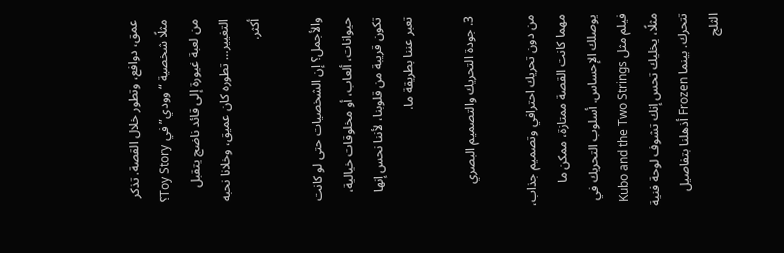عمق، دوافع، وتطور خلال القصة. تذكر مثلًا شخصية “وودي” في Toy Story؟ من لعبة غيورة إلى قائد ناضج يتقبل التغيير… تطوره كان عميق، وخلانا نحبه أكثر.

والأجمل؟ إن الشخصيات حتى لو كانت حيوانات، ألعاب، أو مخلوقات خيالية، تكون قريبة من قلوبنا، لأننا نحس إنها تعبر عننا بطريقة ما.

3. جودة التحريك والتصميم البصري

من دون تحريك احترافي وتصميم جذاب، مهما كانت القصة ممتازة، ممكن ما يوصلك الإحساس. أسلوب التحريك في فيلم مثل Kubo and the Two Strings مثلًا، يخليك تحس إنك تشوف لوحة فنية تتحرك. بينما Frozen أذهلنا بتفاصيل الثلج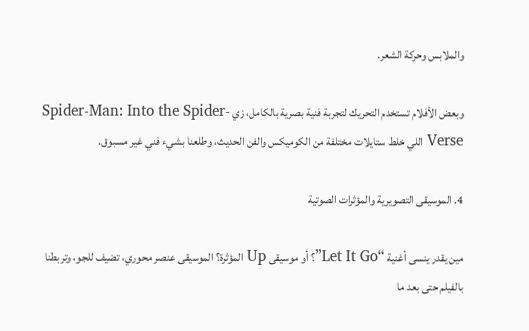والملابس وحركة الشعر.

وبعض الأفلام تستخدم التحريك لتجربة فنية بصرية بالكامل، زي Spider-Man: Into the Spider-Verse اللي خلط ستايلات مختلفة من الكوميكس والفن الحديث، وطلعنا بشيء فني غير مسبوق.

4. الموسيقى التصويرية والمؤثرات الصوتية

مين يقدر ينسى أغنية “Let It Go”؟ أو موسيقى Up المؤثرة؟ الموسيقى عنصر محوري، تضيف للجو، وتربطنا بالفيلم حتى بعد ما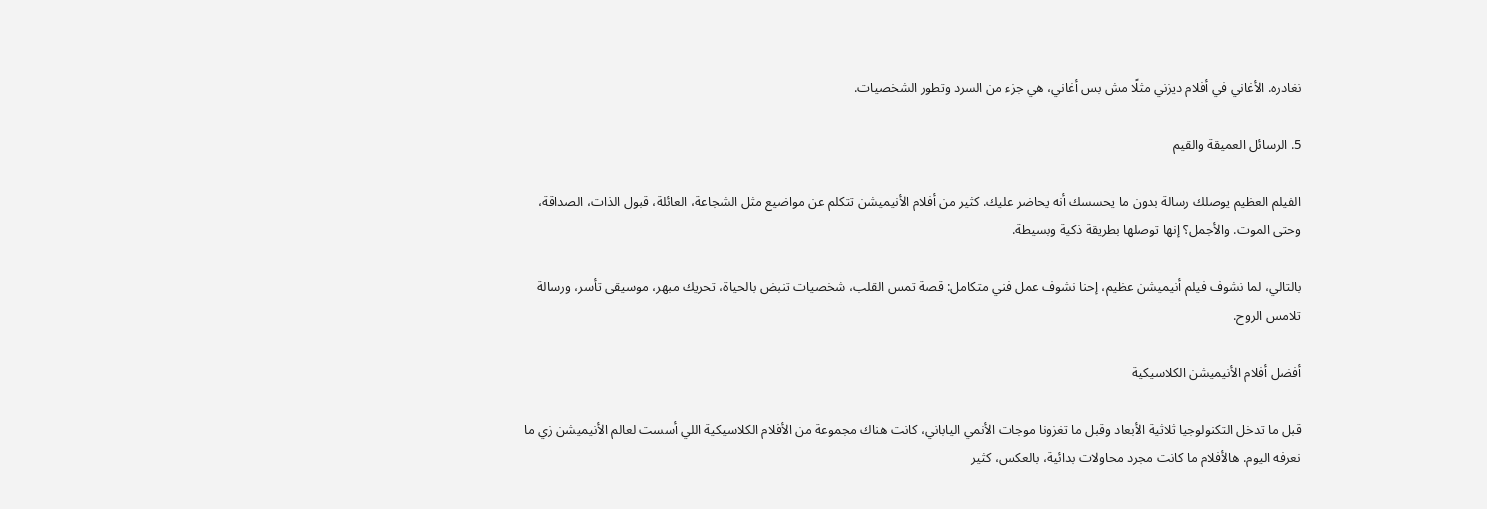نغادره. الأغاني في أفلام ديزني مثلًا مش بس أغاني، هي جزء من السرد وتطور الشخصيات.

5. الرسائل العميقة والقيم

الفيلم العظيم يوصلك رسالة بدون ما يحسسك أنه يحاضر عليك. كثير من أفلام الأنيميشن تتكلم عن مواضيع مثل الشجاعة، العائلة، قبول الذات، الصداقة، وحتى الموت. والأجمل؟ إنها توصلها بطريقة ذكية وبسيطة.

بالتالي، لما نشوف فيلم أنيميشن عظيم، إحنا نشوف عمل فني متكامل: قصة تمس القلب، شخصيات تنبض بالحياة، تحريك مبهر، موسيقى تأسر، ورسالة تلامس الروح.

أفضل أفلام الأنيميشن الكلاسيكية

قبل ما تدخل التكنولوجيا ثلاثية الأبعاد وقبل ما تغزونا موجات الأنمي الياباني، كانت هناك مجموعة من الأفلام الكلاسيكية اللي أسست لعالم الأنيميشن زي ما نعرفه اليوم. هالأفلام ما كانت مجرد محاولات بدائية، بالعكس، كثير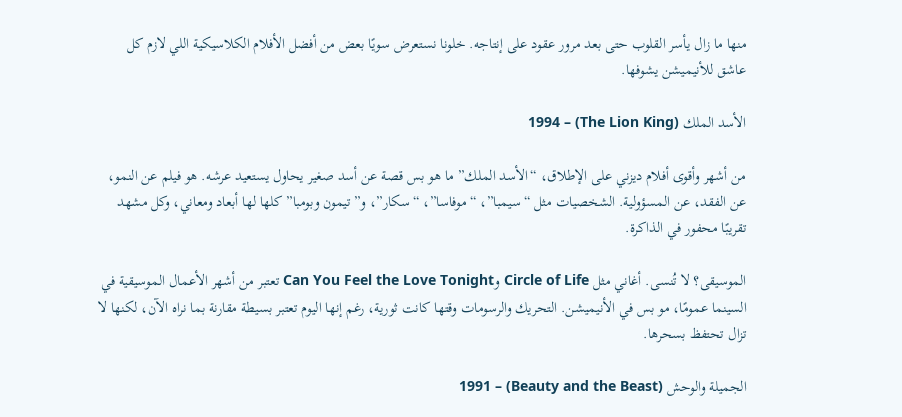منها ما زال يأسر القلوب حتى بعد مرور عقود على إنتاجه. خلونا نستعرض سويًا بعض من أفضل الأفلام الكلاسيكية اللي لازم كل عاشق للأنيميشن يشوفها.

الأسد الملك (The Lion King) – 1994

من أشهر وأقوى أفلام ديزني على الإطلاق، “الأسد الملك” ما هو بس قصة عن أسد صغير يحاول يستعيد عرشه. هو فيلم عن النمو، عن الفقد، عن المسؤولية. الشخصيات مثل “سيمبا”، “موفاسا”، “سكار”، و”تيمون وبومبا” كلها لها أبعاد ومعاني، وكل مشهد تقريبًا محفور في الذاكرة.

الموسيقى؟ لا تُنسى. أغاني مثل Circle of Life وCan You Feel the Love Tonight تعتبر من أشهر الأعمال الموسيقية في السينما عمومًا، مو بس في الأنيميشن. التحريك والرسومات وقتها كانت ثورية، رغم إنها اليوم تعتبر بسيطة مقارنة بما نراه الآن، لكنها لا تزال تحتفظ بسحرها.

الجميلة والوحش (Beauty and the Beast) – 1991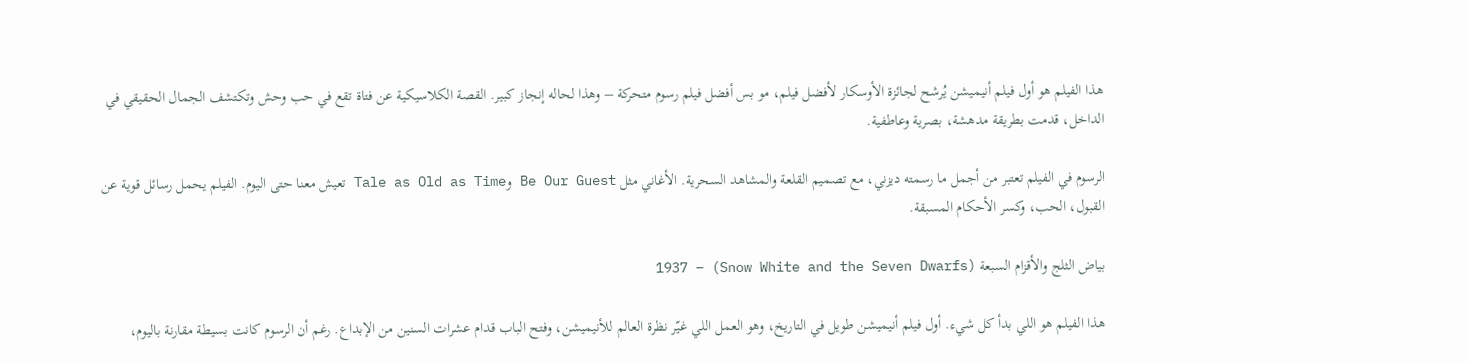هذا الفيلم هو أول فيلم أنيميشن يُرشح لجائزة الأوسكار لأفضل فيلم، مو بس أفضل فيلم رسوم متحركة – وهذا لحاله إنجاز كبير. القصة الكلاسيكية عن فتاة تقع في حب وحش وتكتشف الجمال الحقيقي في الداخل، قدمت بطريقة مدهشة، بصرية وعاطفية.

الرسوم في الفيلم تعتبر من أجمل ما رسمته ديزني، مع تصميم القلعة والمشاهد السحرية. الأغاني مثل Be Our Guest وTale as Old as Time تعيش معنا حتى اليوم. الفيلم يحمل رسائل قوية عن القبول، الحب، وكسر الأحكام المسبقة.

بياض الثلج والأقزام السبعة (Snow White and the Seven Dwarfs) – 1937

هذا الفيلم هو اللي بدأ كل شيء. أول فيلم أنيميشن طويل في التاريخ، وهو العمل اللي غيّر نظرة العالم للأنيميشن، وفتح الباب قدام عشرات السنين من الإبداع. رغم أن الرسوم كانت بسيطة مقارنة باليوم،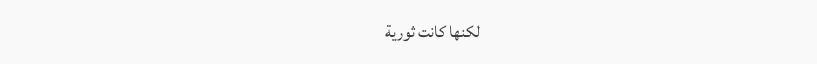لكنها كانت ثورية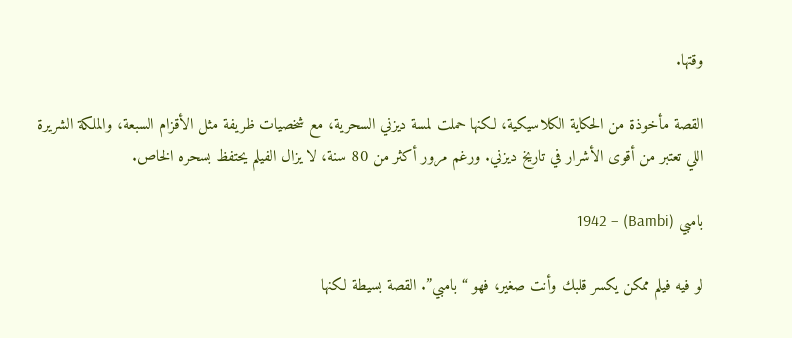وقتها.

القصة مأخوذة من الحكاية الكلاسيكية، لكنها حملت لمسة ديزني السحرية، مع شخصيات ظريفة مثل الأقزام السبعة، والملكة الشريرة اللي تعتبر من أقوى الأشرار في تاريخ ديزني. ورغم مرور أكثر من 80 سنة، لا يزال الفيلم يحتفظ بسحره الخاص.

بامبي (Bambi) – 1942

لو فيه فيلم ممكن يكسر قلبك وأنت صغير، فهو “بامبي”. القصة بسيطة لكنها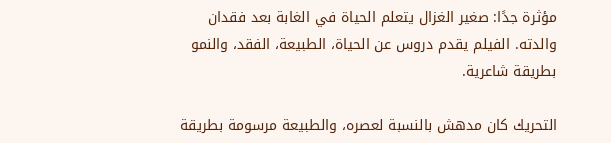مؤثرة جدًا: صغير الغزال يتعلم الحياة في الغابة بعد فقدان والدته. الفيلم يقدم دروس عن الحياة، الطبيعة، الفقد، والنمو بطريقة شاعرية.

التحريك كان مدهش بالنسبة لعصره، والطبيعة مرسومة بطريقة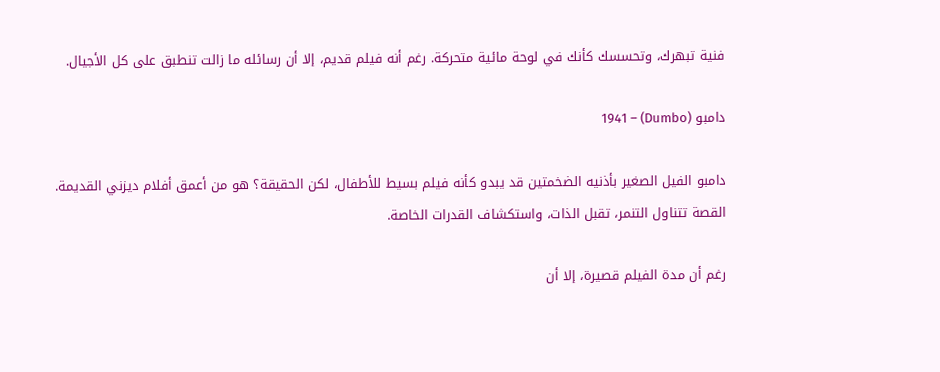فنية تبهرك، وتحسسك كأنك في لوحة مائية متحركة. رغم أنه فيلم قديم، إلا أن رسائله ما زالت تنطبق على كل الأجيال.

دامبو (Dumbo) – 1941

دامبو الفيل الصغير بأذنيه الضخمتين قد يبدو كأنه فيلم بسيط للأطفال، لكن الحقيقة؟ هو من أعمق أفلام ديزني القديمة. القصة تتناول التنمر، تقبل الذات، واستكشاف القدرات الخاصة.

رغم أن مدة الفيلم قصيرة، إلا أن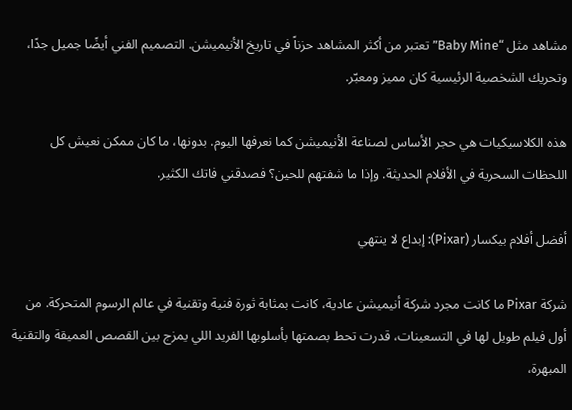مشاهد مثل “Baby Mine” تعتبر من أكثر المشاهد حزناً في تاريخ الأنيميشن. التصميم الفني أيضًا جميل جدًا، وتحريك الشخصية الرئيسية كان مميز ومعبّر.

هذه الكلاسيكيات هي حجر الأساس لصناعة الأنيميشن كما نعرفها اليوم. بدونها، ما كان ممكن نعيش كل اللحظات السحرية في الأفلام الحديثة. وإذا ما شفتهم للحين؟ فصدقني فاتك الكثير.

أفضل أفلام بيكسار (Pixar): إبداع لا ينتهي

شركة Pixar ما كانت مجرد شركة أنيميشن عادية، كانت بمثابة ثورة فنية وتقنية في عالم الرسوم المتحركة. من أول فيلم طويل لها في التسعينات، قدرت تحط بصمتها بأسلوبها الفريد اللي يمزج بين القصص العميقة والتقنية المبهرة،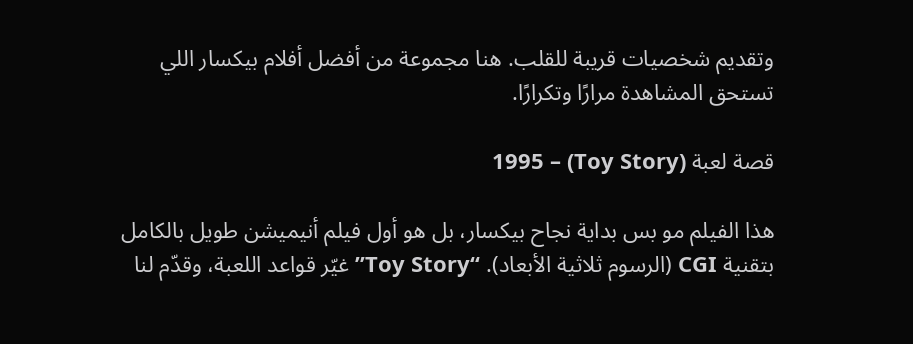وتقديم شخصيات قريبة للقلب. هنا مجموعة من أفضل أفلام بيكسار اللي تستحق المشاهدة مرارًا وتكرارًا.

قصة لعبة (Toy Story) – 1995

هذا الفيلم مو بس بداية نجاح بيكسار، بل هو أول فيلم أنيميشن طويل بالكامل بتقنية CGI (الرسوم ثلاثية الأبعاد). “Toy Story” غيّر قواعد اللعبة، وقدّم لنا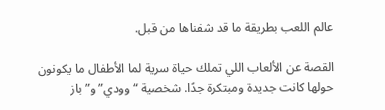عالم اللعب بطريقة ما قد شفناها من قبل.

القصة عن الألعاب اللي تملك حياة سرية لما الأطفال ما يكونون حولها كانت جديدة ومبتكرة جدًا. شخصية “وودي” و”باز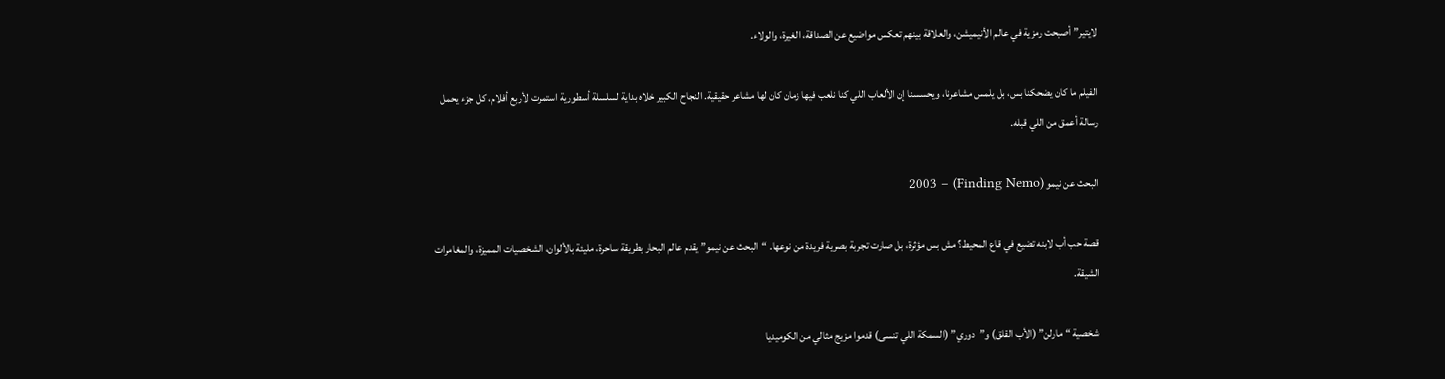لايتير” أصبحت رمزية في عالم الأنيميشن، والعلاقة بينهم تعكس مواضيع عن الصداقة، الغيرة، والولاء.

الفيلم ما كان يضحكنا بس، بل يلمس مشاعرنا، ويحسسنا إن الألعاب اللي كنا نلعب فيها زمان كان لها مشاعر حقيقية. النجاح الكبير خلاه بداية لسلسلة أسطورية استمرت لأربع أفلام، كل جزء يحمل رسالة أعمق من اللي قبله.

البحث عن نيمو (Finding Nemo) – 2003

قصة حب أب لابنه تضيع في قاع المحيط؟ مش بس مؤثرة، بل صارت تجربة بصرية فريدة من نوعها. “البحث عن نيمو” يقدم عالم البحار بطريقة ساحرة، مليئة بالألوان، الشخصيات المميزة، والمغامرات الشيقة.

شخصية “مارلن” (الأب القلق) و”دوري” (السمكة اللي تنسى) قدموا مزيج مثالي من الكوميديا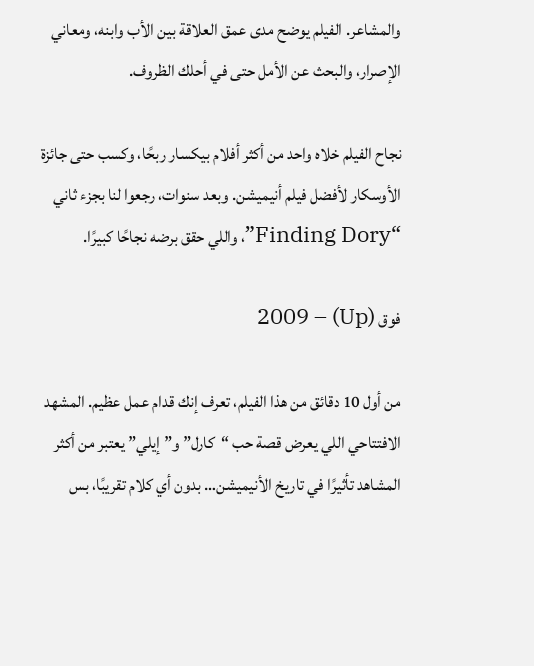والمشاعر. الفيلم يوضح مدى عمق العلاقة بين الأب وابنه، ومعاني الإصرار، والبحث عن الأمل حتى في أحلك الظروف.

نجاح الفيلم خلاه واحد من أكثر أفلام بيكسار ربحًا، وكسب حتى جائزة الأوسكار لأفضل فيلم أنيميشن. وبعد سنوات، رجعوا لنا بجزء ثاني “Finding Dory”، واللي حقق برضه نجاحًا كبيرًا.

فوق (Up) – 2009

من أول 10 دقائق من هذا الفيلم، تعرف إنك قدام عمل عظيم. المشهد الافتتاحي اللي يعرض قصة حب “كارل” و”إيلي” يعتبر من أكثر المشاهد تأثيرًا في تاريخ الأنيميشن… بدون أي كلام تقريبًا، بس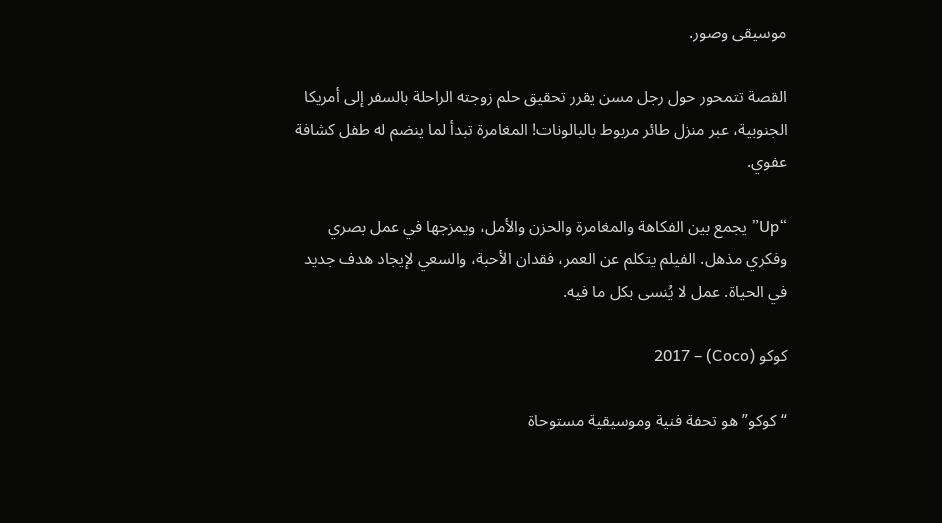موسيقى وصور.

القصة تتمحور حول رجل مسن يقرر تحقيق حلم زوجته الراحلة بالسفر إلى أمريكا الجنوبية، عبر منزل طائر مربوط بالبالونات! المغامرة تبدأ لما ينضم له طفل كشافة عفوي.

“Up” يجمع بين الفكاهة والمغامرة والحزن والأمل، ويمزجها في عمل بصري وفكري مذهل. الفيلم يتكلم عن العمر، فقدان الأحبة، والسعي لإيجاد هدف جديد في الحياة. عمل لا يُنسى بكل ما فيه.

كوكو (Coco) – 2017

“كوكو” هو تحفة فنية وموسيقية مستوحاة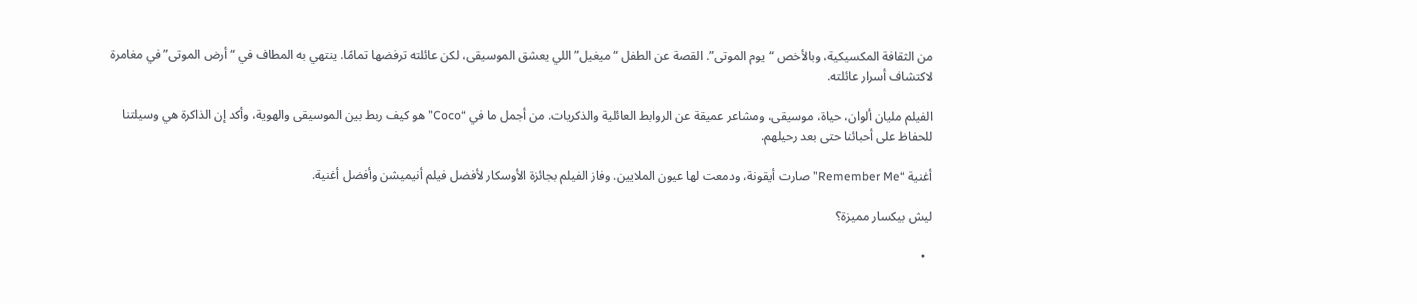من الثقافة المكسيكية، وبالأخص “يوم الموتى”. القصة عن الطفل “ميغيل” اللي يعشق الموسيقى، لكن عائلته ترفضها تمامًا. ينتهي به المطاف في “أرض الموتى” في مغامرة لاكتشاف أسرار عائلته.

الفيلم مليان ألوان، حياة، موسيقى، ومشاعر عميقة عن الروابط العائلية والذكريات. من أجمل ما في “Coco” هو كيف ربط بين الموسيقى والهوية، وأكد إن الذاكرة هي وسيلتنا للحفاظ على أحبائنا حتى بعد رحيلهم.

أغنية “Remember Me” صارت أيقونة، ودمعت لها عيون الملايين. وفاز الفيلم بجائزة الأوسكار لأفضل فيلم أنيميشن وأفضل أغنية.

ليش بيكسار مميزة؟

  •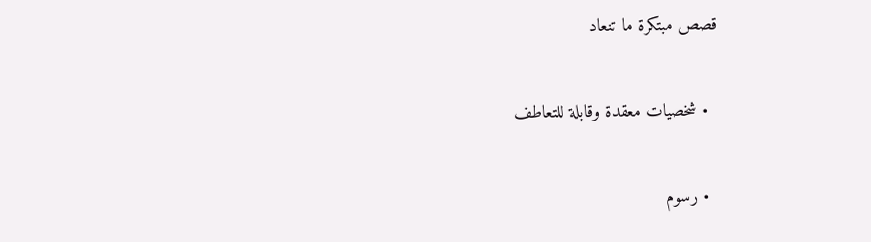قصص مبتكرة ما تنعاد

  • شخصيات معقدة وقابلة للتعاطف

  • رسوم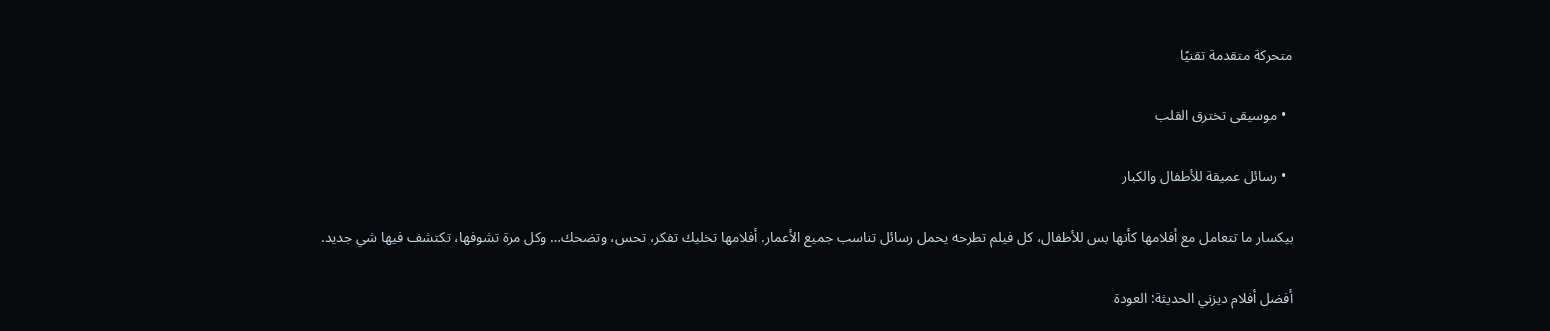متحركة متقدمة تقنيًا

  • موسيقى تخترق القلب

  • رسائل عميقة للأطفال والكبار

بيكسار ما تتعامل مع أفلامها كأنها بس للأطفال، كل فيلم تطرحه يحمل رسائل تناسب جميع الأعمار. أفلامها تخليك تفكر، تحس، وتضحك… وكل مرة تشوفها، تكتشف فيها شي جديد.

أفضل أفلام ديزني الحديثة: العودة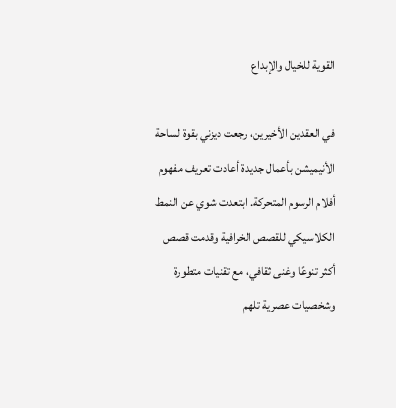القوية للخيال والإبداع

في العقدين الأخيرين، رجعت ديزني بقوة لساحة الأنيميشن بأعمال جديدة أعادت تعريف مفهوم أفلام الرسوم المتحركة. ابتعدت شوي عن النمط الكلاسيكي للقصص الخرافية وقدمت قصص أكثر تنوعًا وغنى ثقافي، مع تقنيات متطورة وشخصيات عصرية تلهم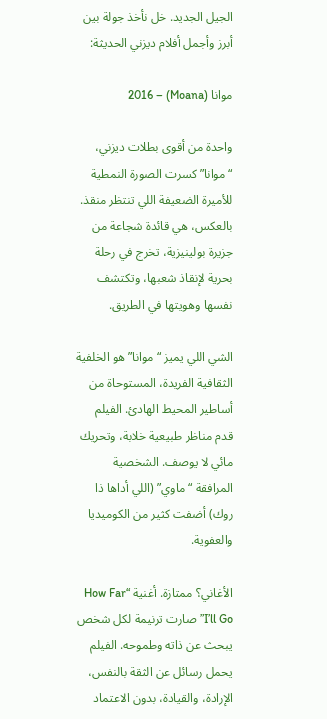الجيل الجديد. خل نأخذ جولة بين أبرز وأجمل أفلام ديزني الحديثة:

موانا (Moana) – 2016

واحدة من أقوى بطلات ديزني، “موانا” كسرت الصورة النمطية للأميرة الضعيفة اللي تنتظر منقذ. بالعكس، هي قائدة شجاعة من جزيرة بولينيزية، تخرج في رحلة بحرية لإنقاذ شعبها، وتكتشف نفسها وهويتها في الطريق.

الشي اللي يميز “موانا” هو الخلفية الثقافية الفريدة، المستوحاة من أساطير المحيط الهادئ. الفيلم قدم مناظر طبيعية خلابة، وتحريك مائي لا يوصف. الشخصية المرافقة “ماوي” (اللي أداها ذا روك) أضفت كثير من الكوميديا والعفوية.

الأغاني؟ ممتازة. أغنية “How Far I’ll Go” صارت ترنيمة لكل شخص يبحث عن ذاته وطموحه. الفيلم يحمل رسائل عن الثقة بالنفس، الإرادة، والقيادة، بدون الاعتماد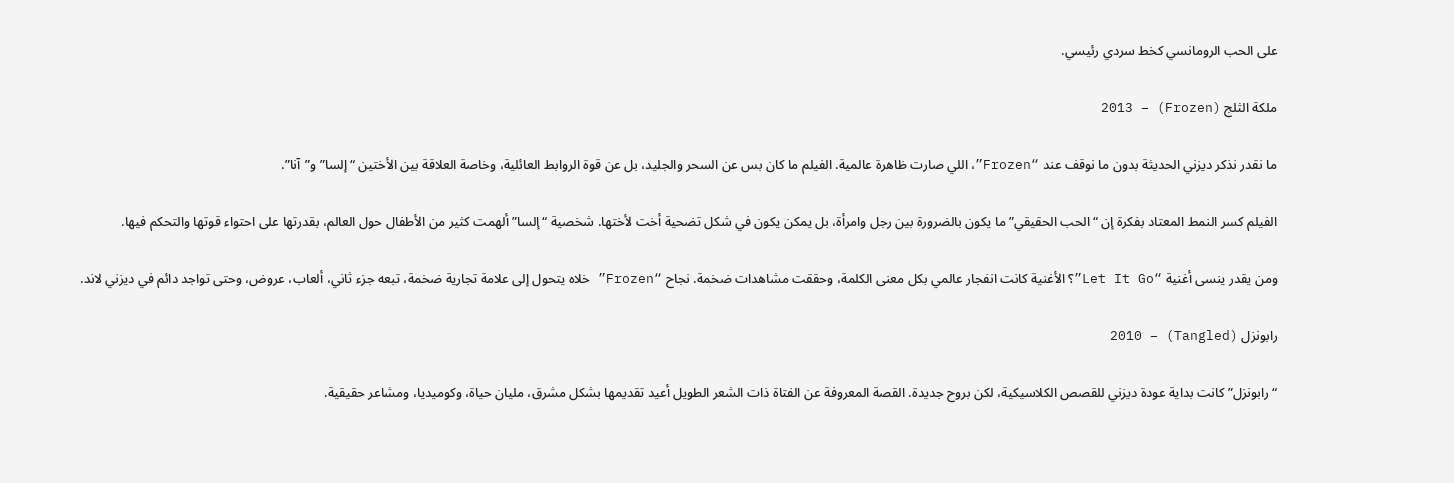على الحب الرومانسي كخط سردي رئيسي.

ملكة الثلج (Frozen) – 2013

ما نقدر نذكر ديزني الحديثة بدون ما نوقف عند “Frozen”، اللي صارت ظاهرة عالمية. الفيلم ما كان بس عن السحر والجليد، بل عن قوة الروابط العائلية، وخاصة العلاقة بين الأختين “إلسا” و”آنا”.

الفيلم كسر النمط المعتاد بفكرة إن “الحب الحقيقي” ما يكون بالضرورة بين رجل وامرأة، بل يمكن يكون في شكل تضحية أخت لأختها. شخصية “إلسا” ألهمت كثير من الأطفال حول العالم، بقدرتها على احتواء قوتها والتحكم فيها.

ومن يقدر ينسى أغنية “Let It Go”؟ الأغنية كانت انفجار عالمي بكل معنى الكلمة، وحققت مشاهدات ضخمة. نجاح “Frozen” خلاه يتحول إلى علامة تجارية ضخمة، تبعه جزء ثاني، ألعاب، عروض، وحتى تواجد دائم في ديزني لاند.

رابونزل (Tangled) – 2010

“رابونزل” كانت بداية عودة ديزني للقصص الكلاسيكية، لكن بروح جديدة. القصة المعروفة عن الفتاة ذات الشعر الطويل أعيد تقديمها بشكل مشرق، مليان حياة، وكوميديا، ومشاعر حقيقية.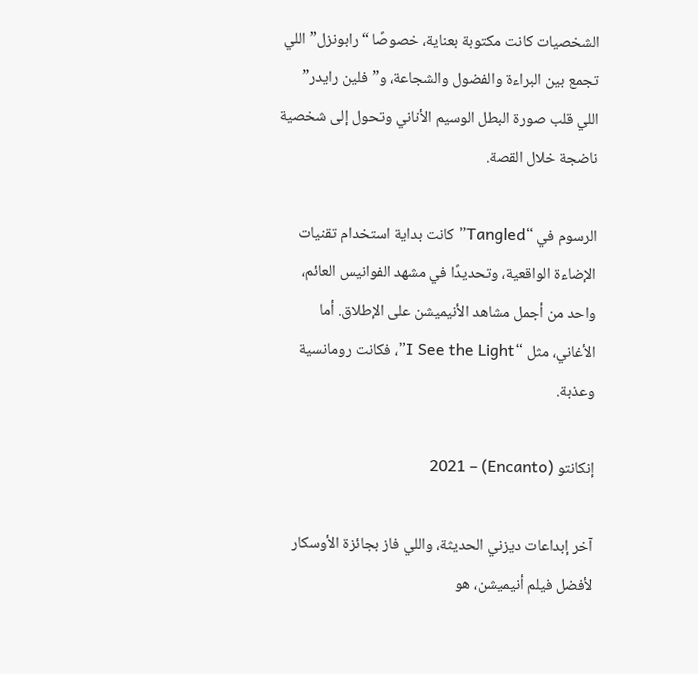الشخصيات كانت مكتوبة بعناية، خصوصًا “رابونزل” اللي تجمع بين البراءة والفضول والشجاعة، و”فلين رايدر” اللي قلب صورة البطل الوسيم الأناني وتحول إلى شخصية ناضجة خلال القصة.

الرسوم في “Tangled” كانت بداية استخدام تقنيات الإضاءة الواقعية، وتحديدًا في مشهد الفوانيس العائم، واحد من أجمل مشاهد الأنيميشن على الإطلاق. أما الأغاني، مثل “I See the Light”، فكانت رومانسية وعذبة.

إنكانتو (Encanto) – 2021

آخر إبداعات ديزني الحديثة، واللي فاز بجائزة الأوسكار لأفضل فيلم أنيميشن، هو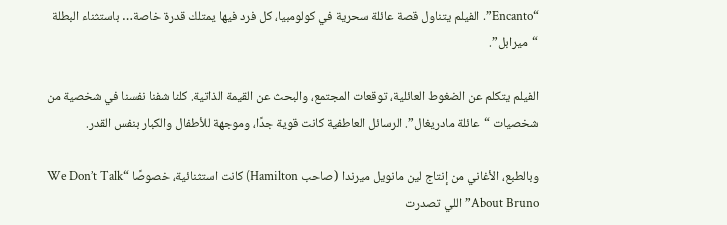“Encanto”. الفيلم يتناول قصة عائلة سحرية في كولومبيا، كل فرد فيها يمتلك قدرة خاصة… باستثناء البطلة “ميرابل”.

الفيلم يتكلم عن الضغوط العائلية، توقعات المجتمع، والبحث عن القيمة الذاتية. كلنا شفنا نفسنا في شخصية من شخصيات “عائلة مادريغال”. الرسائل العاطفية كانت قوية جدًا، وموجهة للأطفال والكبار بنفس القدر.

وبالطبع، الأغاني من إنتاج لين مانويل ميرندا (صاحب Hamilton) كانت استثنائية، خصوصًا “We Don’t Talk About Bruno” اللي تصدرت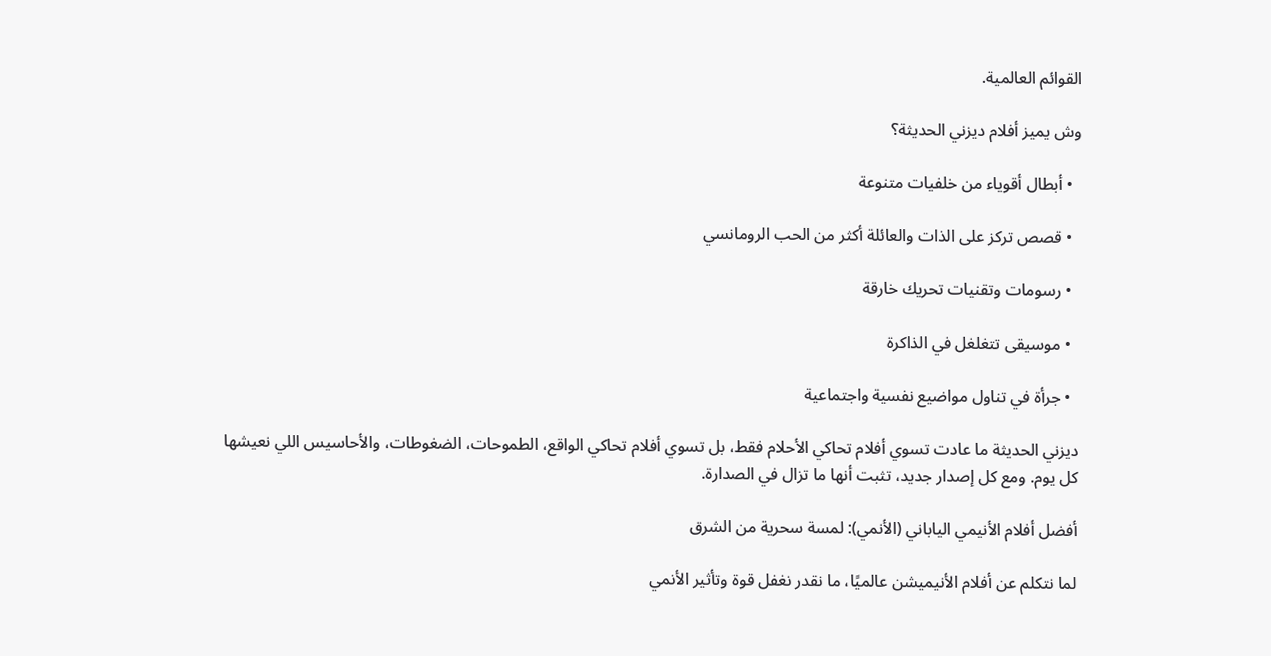القوائم العالمية.

وش يميز أفلام ديزني الحديثة؟

  • أبطال أقوياء من خلفيات متنوعة

  • قصص تركز على الذات والعائلة أكثر من الحب الرومانسي

  • رسومات وتقنيات تحريك خارقة

  • موسيقى تتغلغل في الذاكرة

  • جرأة في تناول مواضيع نفسية واجتماعية

ديزني الحديثة ما عادت تسوي أفلام تحاكي الأحلام فقط، بل تسوي أفلام تحاكي الواقع، الطموحات، الضغوطات، والأحاسيس اللي نعيشها كل يوم. ومع كل إصدار جديد، تثبت أنها ما تزال في الصدارة.

أفضل أفلام الأنيمي الياباني (الأنمي): لمسة سحرية من الشرق

لما نتكلم عن أفلام الأنيميشن عالميًا، ما نقدر نغفل قوة وتأثير الأنمي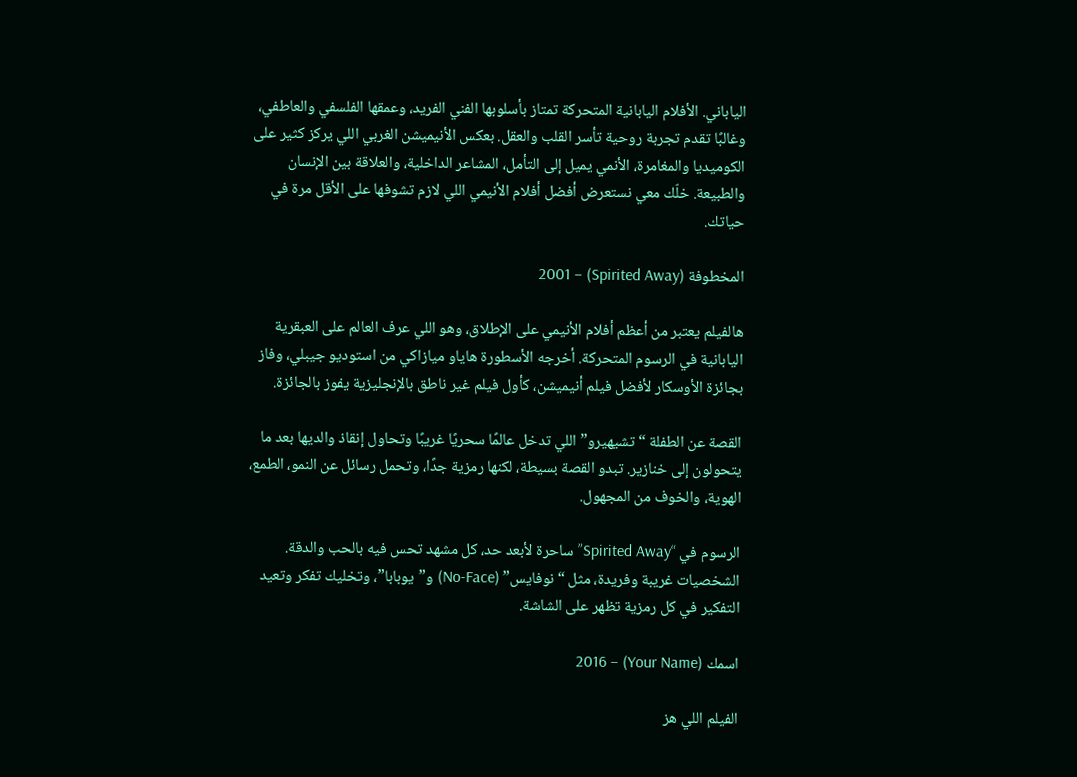الياباني. الأفلام اليابانية المتحركة تمتاز بأسلوبها الفني الفريد، وعمقها الفلسفي والعاطفي، وغالبًا تقدم تجربة روحية تأسر القلب والعقل. بعكس الأنيميشن الغربي اللي يركز كثير على الكوميديا والمغامرة، الأنمي يميل إلى التأمل، المشاعر الداخلية، والعلاقة بين الإنسان والطبيعة. خلّك معي نستعرض أفضل أفلام الأنيمي اللي لازم تشوفها على الأقل مرة في حياتك.

المخطوفة (Spirited Away) – 2001

هالفيلم يعتبر من أعظم أفلام الأنيمي على الإطلاق، وهو اللي عرف العالم على العبقرية اليابانية في الرسوم المتحركة. أخرجه الأسطورة هاياو ميازاكي من استوديو جيبلي، وفاز بجائزة الأوسكار لأفضل فيلم أنيميشن، كأول فيلم غير ناطق بالإنجليزية يفوز بالجائزة.

القصة عن الطفلة “تشيهيرو” اللي تدخل عالمًا سحريًا غريبًا وتحاول إنقاذ والديها بعد ما يتحولون إلى خنازير. تبدو القصة بسيطة، لكنها رمزية جدًا، وتحمل رسائل عن النمو، الطمع، الهوية، والخوف من المجهول.

الرسوم في “Spirited Away” ساحرة لأبعد حد، كل مشهد تحس فيه بالحب والدقة. الشخصيات غريبة وفريدة، مثل “نوفايس” (No-Face) و”يوبابا”، وتخليك تفكر وتعيد التفكير في كل رمزية تظهر على الشاشة.

اسمك (Your Name) – 2016

الفيلم اللي هز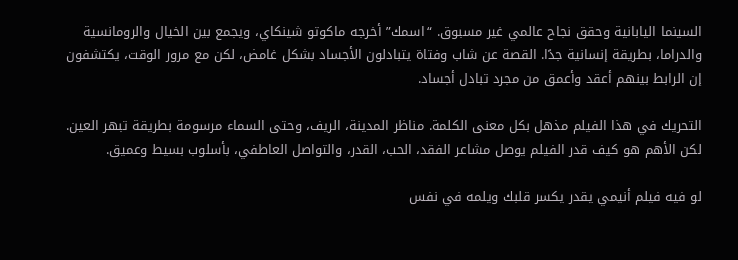السينما اليابانية وحقق نجاح عالمي غير مسبوق. “اسمك” أخرجه ماكوتو شينكاي، ويجمع بين الخيال والرومانسية والدراما، بطريقة إنسانية جدًا. القصة عن شاب وفتاة يتبادلون الأجساد بشكل غامض، لكن مع مرور الوقت، يكتشفون إن الرابط بينهم أعقد وأعمق من مجرد تبادل أجساد.

التحريك في هذا الفيلم مذهل بكل معنى الكلمة. مناظر المدينة، الريف، وحتى السماء مرسومة بطريقة تبهر العين. لكن الأهم هو كيف قدر الفيلم يوصل مشاعر الفقد، الحب، القدر، والتواصل العاطفي، بأسلوب بسيط وعميق.

لو فيه فيلم أنيمي يقدر يكسر قلبك ويلمه في نفس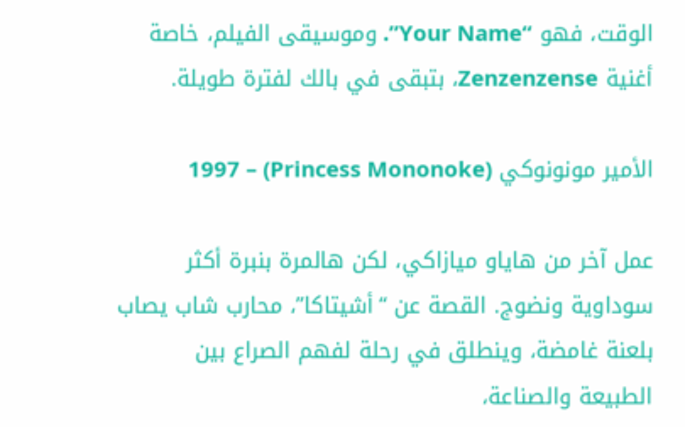الوقت، فهو “Your Name”. وموسيقى الفيلم، خاصة أغنية Zenzenzense، بتبقى في بالك لفترة طويلة.

الأمير مونونوكي (Princess Mononoke) – 1997

عمل آخر من هاياو ميازاكي، لكن هالمرة بنبرة أكثر سوداوية ونضوج. القصة عن “أشيتاكا”، محارب شاب يصاب بلعنة غامضة، وينطلق في رحلة لفهم الصراع بين الطبيعة والصناعة،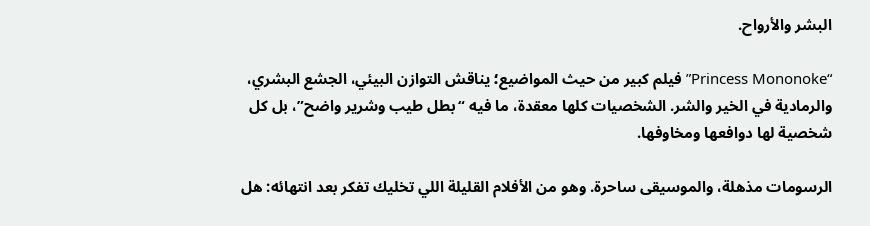البشر والأرواح.

“Princess Mononoke” فيلم كبير من حيث المواضيع؛ يناقش التوازن البيئي، الجشع البشري، والرمادية في الخير والشر. الشخصيات كلها معقدة، ما فيه “بطل طيب وشرير واضح”، بل كل شخصية لها دوافعها ومخاوفها.

الرسومات مذهلة، والموسيقى ساحرة. وهو من الأفلام القليلة اللي تخليك تفكر بعد انتهائه: هل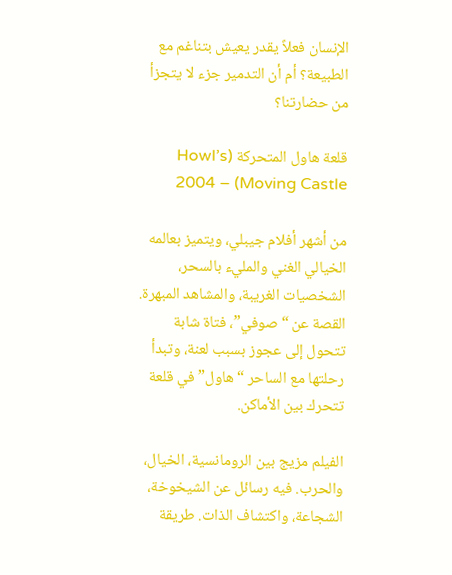الإنسان فعلاً يقدر يعيش بتناغم مع الطبيعة؟ أم أن التدمير جزء لا يتجزأ من حضارتنا؟

قلعة هاول المتحركة (Howl’s Moving Castle) – 2004

من أشهر أفلام جيبلي، ويتميز بعالمه الخيالي الغني والمليء بالسحر، الشخصيات الغريبة، والمشاهد المبهرة. القصة عن “صوفي”، فتاة شابة تتحول إلى عجوز بسبب لعنة، وتبدأ رحلتها مع الساحر “هاول” في قلعة تتحرك بين الأماكن.

الفيلم مزيج بين الرومانسية، الخيال، والحرب. فيه رسائل عن الشيخوخة، الشجاعة، واكتشاف الذات. طريقة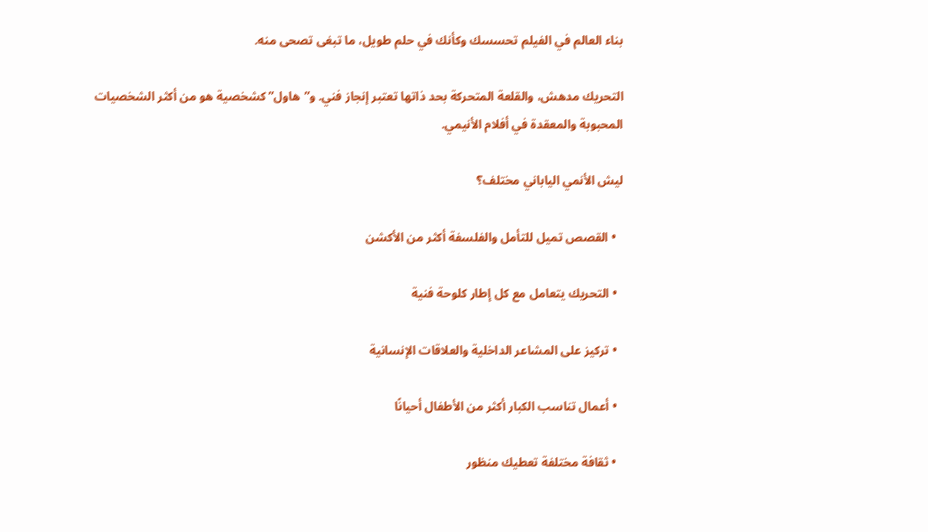بناء العالم في الفيلم تحسسك وكأنك في حلم طويل، ما تبغى تصحى منه.

التحريك مدهش، والقلعة المتحركة بحد ذاتها تعتبر إنجاز فني. و”هاول” كشخصية هو من أكثر الشخصيات المحبوبة والمعقدة في أفلام الأنيمي.

ليش الأنمي الياباني مختلف؟

  • القصص تميل للتأمل والفلسفة أكثر من الأكشن

  • التحريك يتعامل مع كل إطار كلوحة فنية

  • تركيز على المشاعر الداخلية والعلاقات الإنسانية

  • أعمال تناسب الكبار أكثر من الأطفال أحيانًا

  • ثقافة مختلفة تعطيك منظور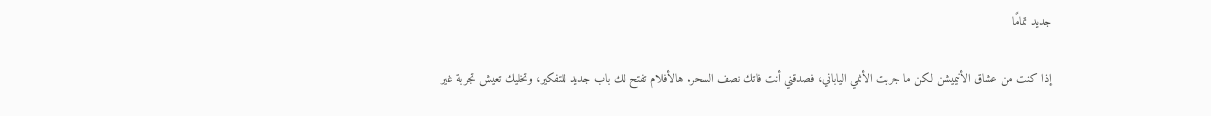جديد تمامًا

إذا كنت من عشاق الأنيميشن لكن ما جربت الأنمي الياباني، فصدقني أنت فاتك نصف السحر. هالأفلام تفتح لك باب جديد للتفكير، وتخليك تعيش تجربة غير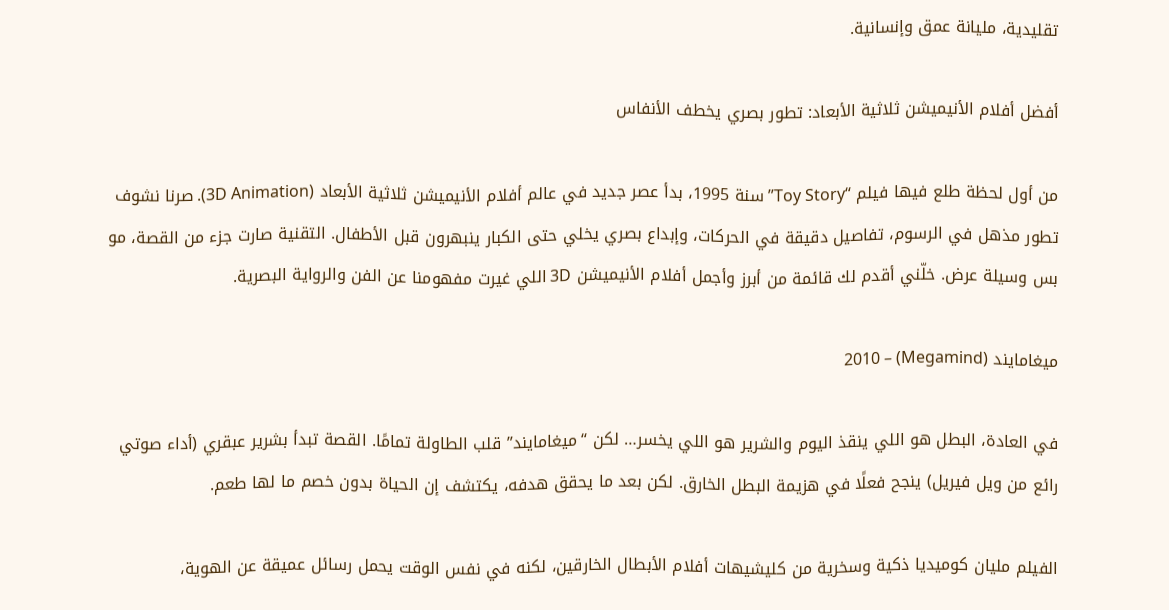تقليدية، مليانة عمق وإنسانية.

أفضل أفلام الأنيميشن ثلاثية الأبعاد: تطور بصري يخطف الأنفاس

من أول لحظة طلع فيها فيلم “Toy Story” سنة 1995، بدأ عصر جديد في عالم أفلام الأنيميشن ثلاثية الأبعاد (3D Animation). صرنا نشوف تطور مذهل في الرسوم، تفاصيل دقيقة في الحركات، وإبداع بصري يخلي حتى الكبار ينبهرون قبل الأطفال. التقنية صارت جزء من القصة، مو بس وسيلة عرض. خلّني أقدم لك قائمة من أبرز وأجمل أفلام الأنيميشن 3D اللي غيرت مفهومنا عن الفن والرواية البصرية.

ميغامايند (Megamind) – 2010

في العادة، البطل هو اللي ينقذ اليوم والشرير هو اللي يخسر… لكن “ميغامايند” قلب الطاولة تمامًا. القصة تبدأ بشرير عبقري (أداء صوتي رائع من ويل فيريل) ينجح فعلًا في هزيمة البطل الخارق. لكن بعد ما يحقق هدفه، يكتشف إن الحياة بدون خصم ما لها طعم.

الفيلم مليان كوميديا ذكية وسخرية من كليشيهات أفلام الأبطال الخارقين، لكنه في نفس الوقت يحمل رسائل عميقة عن الهوية،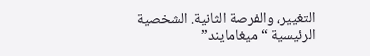التغيير، والفرصة الثانية. الشخصية الرئيسية “ميغامايند”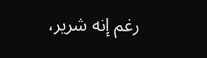رغم إنه شرير،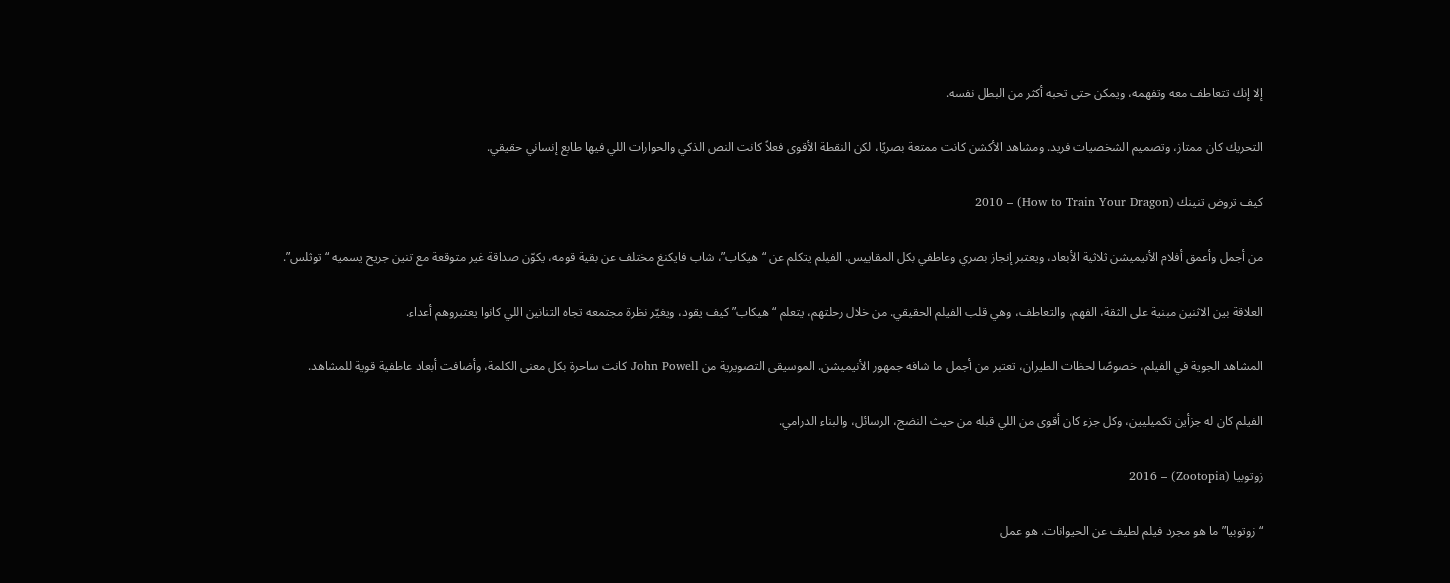إلا إنك تتعاطف معه وتفهمه، ويمكن حتى تحبه أكثر من البطل نفسه.

التحريك كان ممتاز، وتصميم الشخصيات فريد. ومشاهد الأكشن كانت ممتعة بصريًا، لكن النقطة الأقوى فعلاً كانت النص الذكي والحوارات اللي فيها طابع إنساني حقيقي.

كيف تروض تنينك (How to Train Your Dragon) – 2010

من أجمل وأعمق أفلام الأنيميشن ثلاثية الأبعاد، ويعتبر إنجاز بصري وعاطفي بكل المقاييس. الفيلم يتكلم عن “هيكاب”، شاب فايكنغ مختلف عن بقية قومه، يكوّن صداقة غير متوقعة مع تنين جريح يسميه “توثلس”.

العلاقة بين الاثنين مبنية على الثقة، الفهم، والتعاطف، وهي قلب الفيلم الحقيقي. من خلال رحلتهم، يتعلم “هيكاب” كيف يقود، ويغيّر نظرة مجتمعه تجاه التنانين اللي كانوا يعتبروهم أعداء.

المشاهد الجوية في الفيلم، خصوصًا لحظات الطيران، تعتبر من أجمل ما شافه جمهور الأنيميشن. الموسيقى التصويرية من John Powell كانت ساحرة بكل معنى الكلمة، وأضافت أبعاد عاطفية قوية للمشاهد.

الفيلم كان له جزأين تكميليين، وكل جزء كان أقوى من اللي قبله من حيث النضج، الرسائل، والبناء الدرامي.

زوتوبيا (Zootopia) – 2016

“زوتوبيا” ما هو مجرد فيلم لطيف عن الحيوانات. هو عمل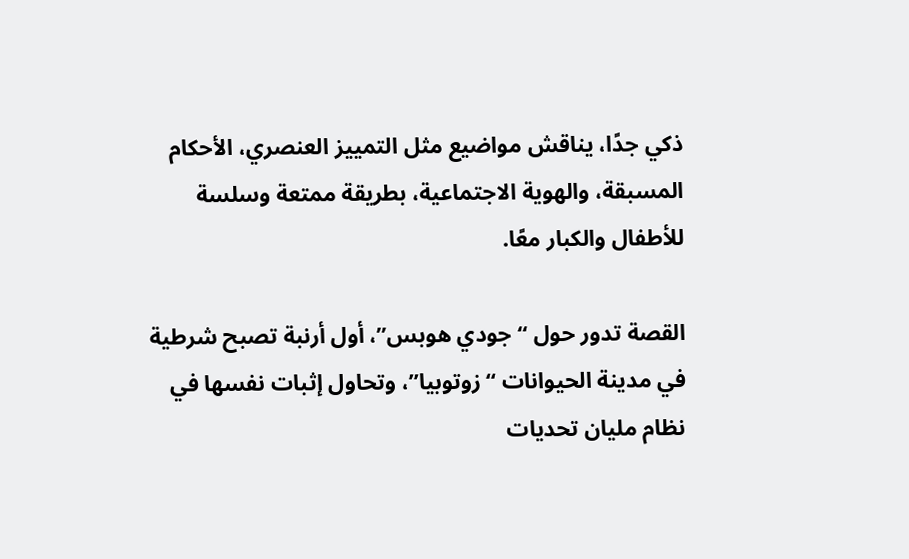ذكي جدًا، يناقش مواضيع مثل التمييز العنصري، الأحكام المسبقة، والهوية الاجتماعية، بطريقة ممتعة وسلسة للأطفال والكبار معًا.

القصة تدور حول “جودي هوبس”، أول أرنبة تصبح شرطية في مدينة الحيوانات “زوتوبيا”، وتحاول إثبات نفسها في نظام مليان تحديات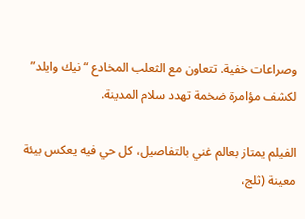وصراعات خفية. تتعاون مع الثعلب المخادع “نيك وايلد” لكشف مؤامرة ضخمة تهدد سلام المدينة.

الفيلم يمتاز بعالم غني بالتفاصيل، كل حي فيه يعكس بيئة معينة (ثلج،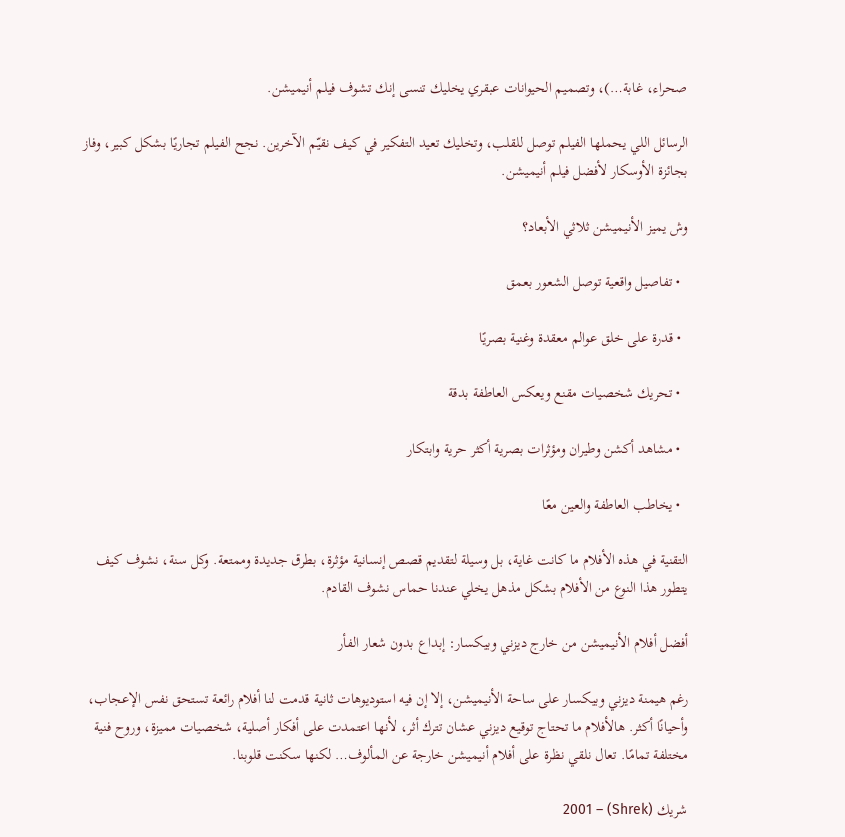صحراء، غابة…)، وتصميم الحيوانات عبقري يخليك تنسى إنك تشوف فيلم أنيميشن.

الرسائل اللي يحملها الفيلم توصل للقلب، وتخليك تعيد التفكير في كيف نقيّم الآخرين. نجح الفيلم تجاريًا بشكل كبير، وفاز بجائزة الأوسكار لأفضل فيلم أنيميشن.

وش يميز الأنيميشن ثلاثي الأبعاد؟

  • تفاصيل واقعية توصل الشعور بعمق

  • قدرة على خلق عوالم معقدة وغنية بصريًا

  • تحريك شخصيات مقنع ويعكس العاطفة بدقة

  • مشاهد أكشن وطيران ومؤثرات بصرية أكثر حرية وابتكار

  • يخاطب العاطفة والعين معًا

التقنية في هذه الأفلام ما كانت غاية، بل وسيلة لتقديم قصص إنسانية مؤثرة، بطرق جديدة وممتعة. وكل سنة، نشوف كيف يتطور هذا النوع من الأفلام بشكل مذهل يخلي عندنا حماس نشوف القادم.

أفضل أفلام الأنيميشن من خارج ديزني وبيكسار: إبداع بدون شعار الفأر

رغم هيمنة ديزني وبيكسار على ساحة الأنيميشن، إلا إن فيه استوديوهات ثانية قدمت لنا أفلام رائعة تستحق نفس الإعجاب، وأحيانًا أكثر. هالأفلام ما تحتاج توقيع ديزني عشان تترك أثر، لأنها اعتمدت على أفكار أصلية، شخصيات مميزة، وروح فنية مختلفة تمامًا. تعال نلقي نظرة على أفلام أنيميشن خارجة عن المألوف… لكنها سكنت قلوبنا.

شريك (Shrek) – 2001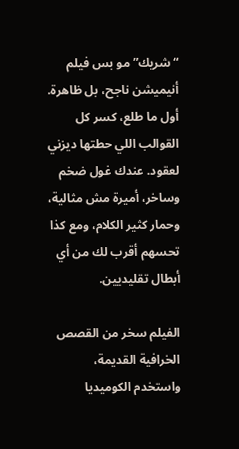“شريك” مو بس فيلم أنيميشن ناجح، بل ظاهرة. أول ما طلع، كسر كل القوالب اللي حطتها ديزني لعقود. عندك غول ضخم وساخر، أميرة مش مثالية، وحمار كثير الكلام، ومع كذا تحسهم أقرب لك من أي أبطال تقليديين.

الفيلم سخر من القصص الخرافية القديمة، واستخدم الكوميديا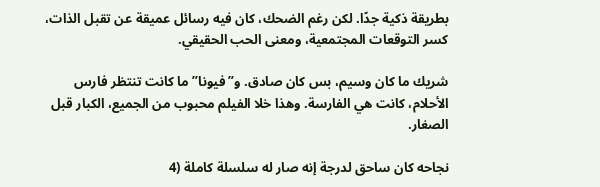بطريقة ذكية جدًا. لكن رغم الضحك، كان فيه رسائل عميقة عن تقبل الذات، كسر التوقعات المجتمعية، ومعنى الحب الحقيقي.

شريك ما كان وسيم، بس كان صادق. و”فيونا” ما كانت تنتظر فارس الأحلام، كانت هي الفارسة. وهذا خلا الفيلم محبوب من الجميع، الكبار قبل الصغار.

نجاحه كان ساحق لدرجة إنه صار له سلسلة كاملة (4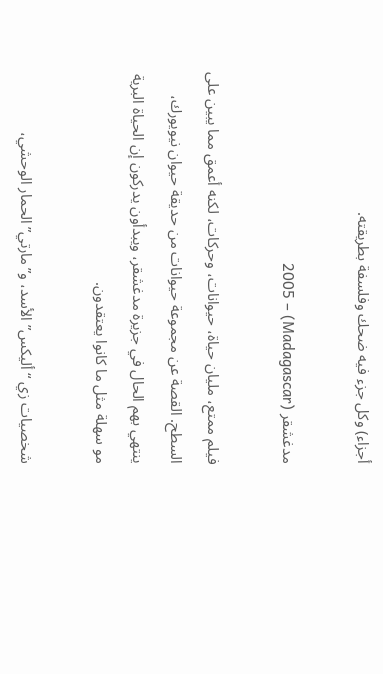أجزاء) وكل جزء فيه ضحك وفلسفة بطريقته.

مدغشقر (Madagascar) – 2005

فيلم ممتع، مليان حياة، حيوانات، وحركات، لكنه أعمق مما يبين على السطح. القصة عن مجموعة حيوانات من حديقة حيوان نيويورك، ينتهي بهم الحال في جزيرة مدغشقر، ويبدأون يدركون إن الحياة البرية مو سهلة مثل ما كانوا يعتقدون.

شخصيات زي “أليكس” الأسد، و”مارتي” الحمار الوحشي،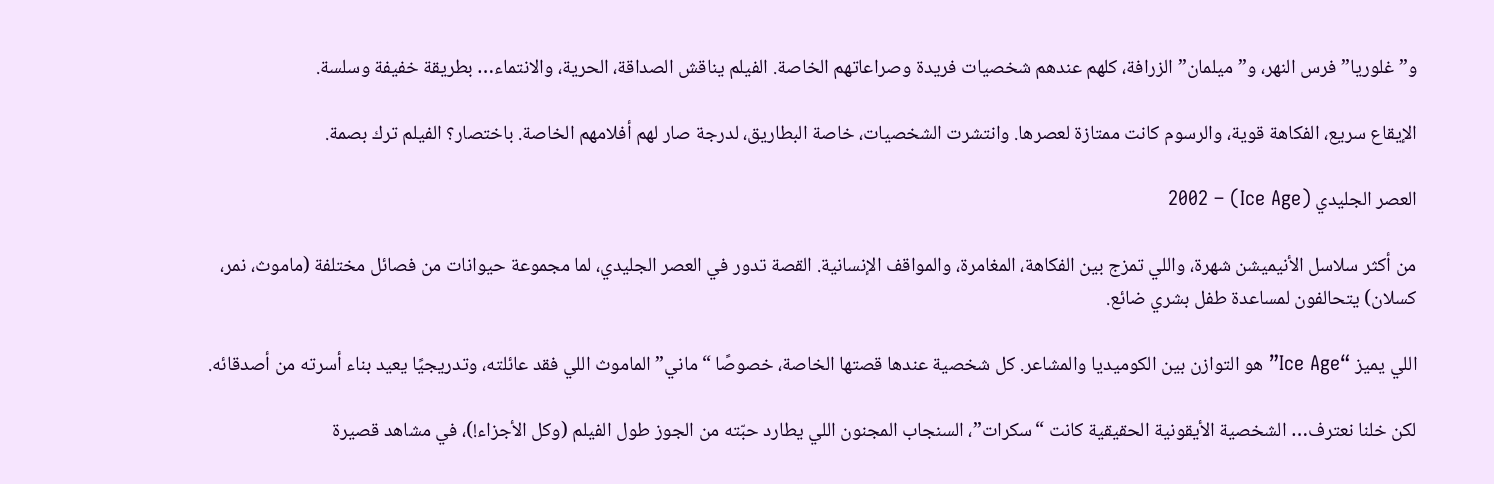و”غلوريا” فرس النهر، و”ميلمان” الزرافة، كلهم عندهم شخصيات فريدة وصراعاتهم الخاصة. الفيلم يناقش الصداقة، الحرية، والانتماء… بطريقة خفيفة وسلسة.

الإيقاع سريع، الفكاهة قوية، والرسوم كانت ممتازة لعصرها. وانتشرت الشخصيات، خاصة البطاريق، لدرجة صار لهم أفلامهم الخاصة. باختصار؟ الفيلم ترك بصمة.

العصر الجليدي (Ice Age) – 2002

من أكثر سلاسل الأنيميشن شهرة، واللي تمزج بين الفكاهة، المغامرة، والمواقف الإنسانية. القصة تدور في العصر الجليدي، لما مجموعة حيوانات من فصائل مختلفة (ماموث، نمر، كسلان) يتحالفون لمساعدة طفل بشري ضائع.

اللي يميز “Ice Age” هو التوازن بين الكوميديا والمشاعر. كل شخصية عندها قصتها الخاصة، خصوصًا “ماني” الماموث اللي فقد عائلته، وتدريجيًا يعيد بناء أسرته من أصدقائه.

لكن خلنا نعترف… الشخصية الأيقونية الحقيقية كانت “سكرات”، السنجاب المجنون اللي يطارد حبّته من الجوز طول الفيلم (وكل الأجزاء!)، في مشاهد قصيرة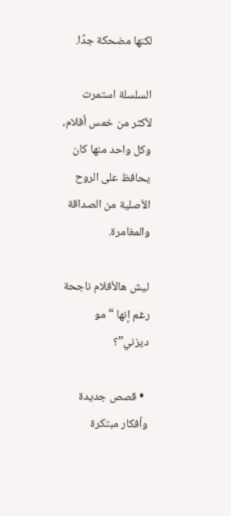لكنها مضحكة جدًا.

السلسلة استمرت لأكثر من خمس أفلام، وكل واحد منها كان يحافظ على الروح الأصلية من الصداقة والمغامرة.

ليش هالأفلام ناجحة رغم إنها “مو ديزني”؟

  • قصص جديدة وأفكار مبتكرة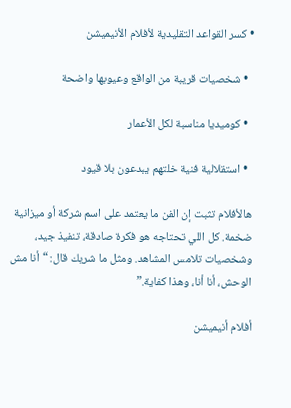• كسر القواعد التقليدية لأفلام الأنيميشن

  • شخصيات قريبة من الواقع وعيوبها واضحة

  • كوميديا مناسبة لكل الأعمار

  • استقلالية فنية خلتهم يبدعون بلا قيود

هالأفلام تثبت إن الفن ما يعتمد على اسم شركة أو ميزانية ضخمة. كل اللي تحتاجه هو فكرة صادقة، تنفيذ جيد، وشخصيات تلامس المشاهد. ومثل ما شريك قال: “أنا مش الوحش، أنا أنا، وهذا كفاية.”

أفلام أنيميشن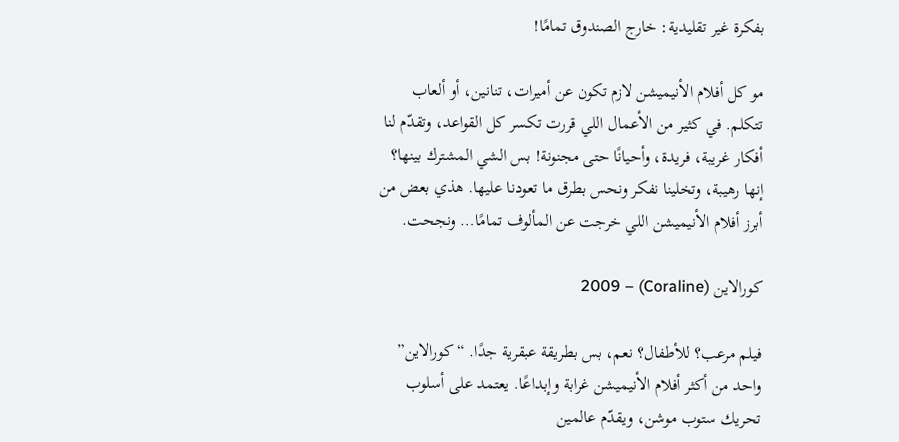بفكرة غير تقليدية: خارج الصندوق تمامًا!

مو كل أفلام الأنيميشن لازم تكون عن أميرات، تنانين، أو ألعاب تتكلم. في كثير من الأعمال اللي قررت تكسر كل القواعد، وتقدّم لنا أفكار غريبة، فريدة، وأحيانًا حتى مجنونة! بس الشي المشترك بينها؟ إنها رهيبة، وتخلينا نفكر ونحس بطرق ما تعودنا عليها. هذي بعض من أبرز أفلام الأنيميشن اللي خرجت عن المألوف تمامًا… ونجحت.

كورالاين (Coraline) – 2009

فيلم مرعب؟ للأطفال؟ نعم، بس بطريقة عبقرية جدًا. “كورالاين” واحد من أكثر أفلام الأنيميشن غرابة وإبداعًا. يعتمد على أسلوب تحريك ستوب موشن، ويقدّم عالمين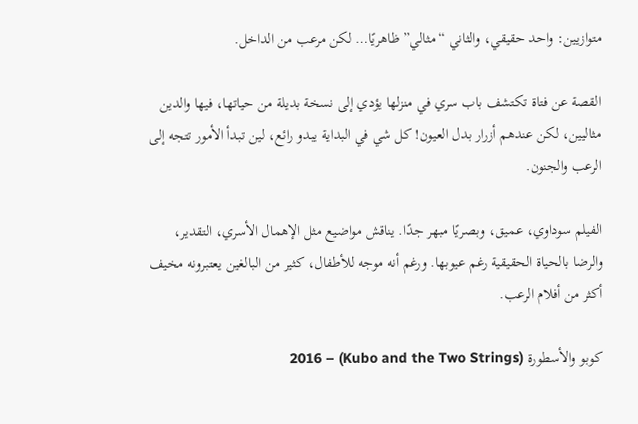متوازيين: واحد حقيقي، والثاني “مثالي” ظاهريًا… لكن مرعب من الداخل.

القصة عن فتاة تكتشف باب سري في منزلها يؤدي إلى نسخة بديلة من حياتها، فيها والدين مثاليين، لكن عندهم أزرار بدل العيون! كل شي في البداية يبدو رائع، لين تبدأ الأمور تتجه إلى الرعب والجنون.

الفيلم سوداوي، عميق، وبصريًا مبهر جدًا. يناقش مواضيع مثل الإهمال الأسري، التقدير، والرضا بالحياة الحقيقية رغم عيوبها. ورغم أنه موجه للأطفال، كثير من البالغين يعتبرونه مخيف أكثر من أفلام الرعب.

كوبو والأسطورة (Kubo and the Two Strings) – 2016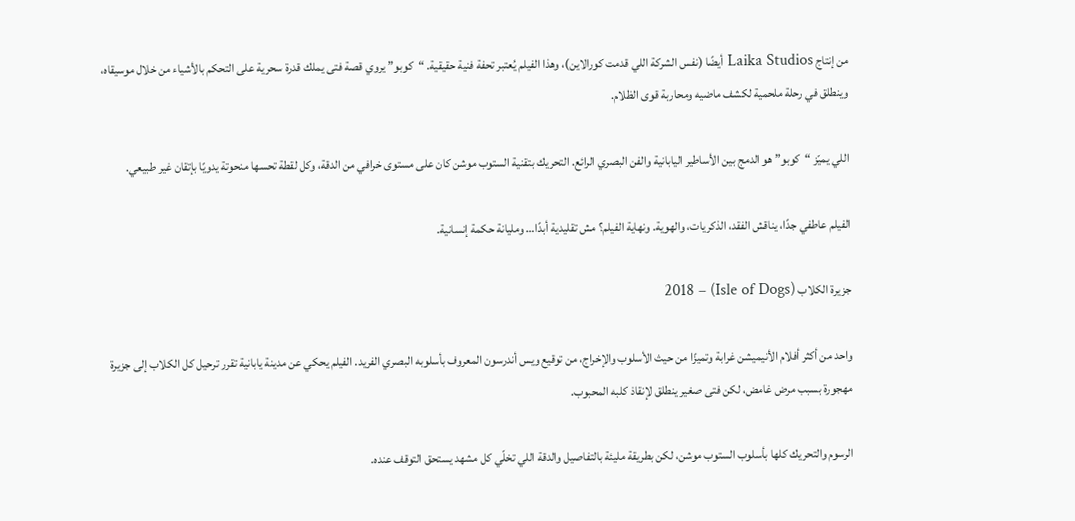من إنتاج Laika Studios أيضًا (نفس الشركة اللي قدمت كورالاين)، وهذا الفيلم يُعتبر تحفة فنية حقيقية. “كوبو” يروي قصة فتى يملك قدرة سحرية على التحكم بالأشياء من خلال موسيقاه، وينطلق في رحلة ملحمية لكشف ماضيه ومحاربة قوى الظلام.

اللي يميّز “كوبو” هو الدمج بين الأساطير اليابانية والفن البصري الرائع. التحريك بتقنية الستوب موشن كان على مستوى خرافي من الدقة، وكل لقطة تحسها منحوتة يدويًا بإتقان غير طبيعي.

الفيلم عاطفي جدًا، يناقش الفقد، الذكريات، والهوية. ونهاية الفيلم؟ مش تقليدية أبدًا… ومليانة حكمة إنسانية.

جزيرة الكلاب (Isle of Dogs) – 2018

واحد من أكثر أفلام الأنيميشن غرابة وتميزًا من حيث الأسلوب والإخراج، من توقيع ويس أندرسون المعروف بأسلوبه البصري الفريد. الفيلم يحكي عن مدينة يابانية تقرر ترحيل كل الكلاب إلى جزيرة مهجورة بسبب مرض غامض، لكن فتى صغير ينطلق لإنقاذ كلبه المحبوب.

الرسوم والتحريك كلها بأسلوب الستوب موشن، لكن بطريقة مليئة بالتفاصيل والدقة اللي تخلّي كل مشهد يستحق التوقف عنده.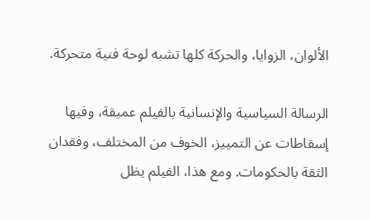الألوان، الزوايا، والحركة كلها تشبه لوحة فنية متحركة.

الرسالة السياسية والإنسانية بالفيلم عميقة، وفيها إسقاطات عن التمييز، الخوف من المختلف، وفقدان الثقة بالحكومات. ومع هذا، الفيلم يظل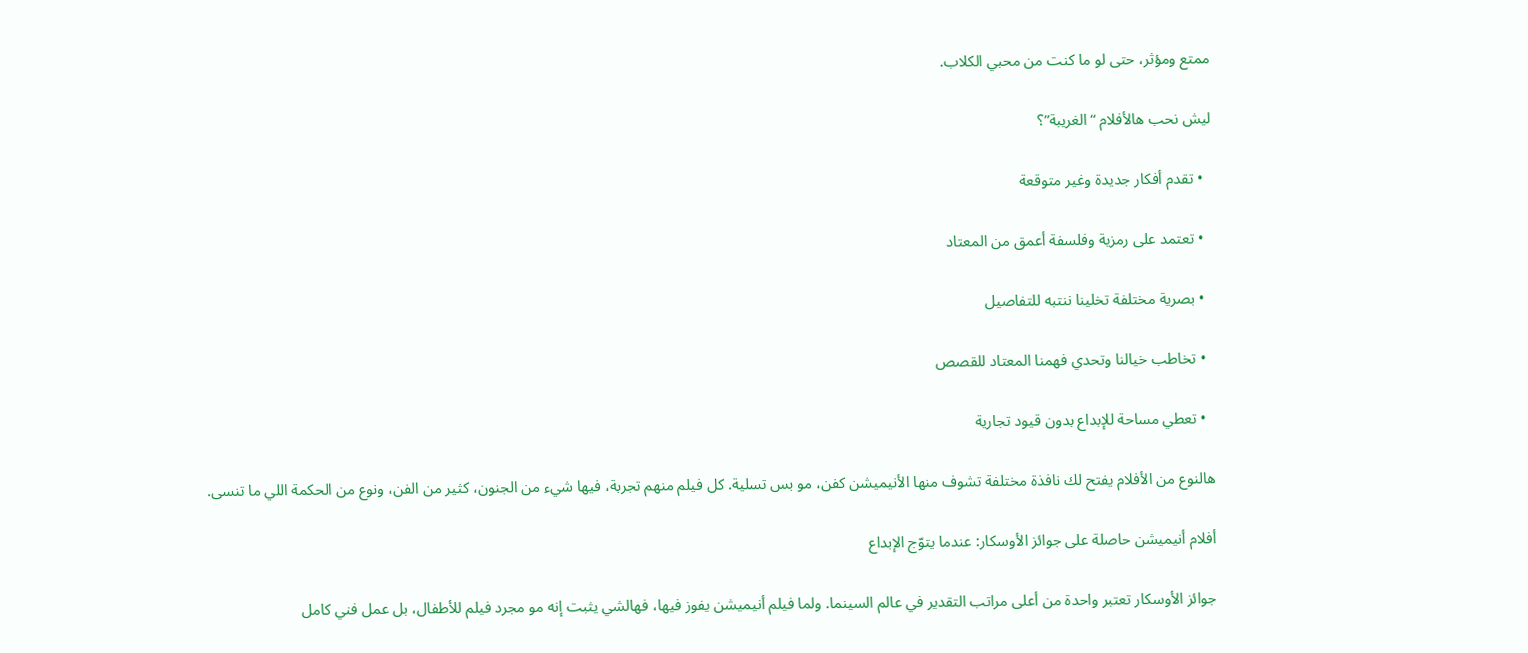ممتع ومؤثر، حتى لو ما كنت من محبي الكلاب.

ليش نحب هالأفلام “الغريبة”؟

  • تقدم أفكار جديدة وغير متوقعة

  • تعتمد على رمزية وفلسفة أعمق من المعتاد

  • بصرية مختلفة تخلينا ننتبه للتفاصيل

  • تخاطب خيالنا وتحدي فهمنا المعتاد للقصص

  • تعطي مساحة للإبداع بدون قيود تجارية

هالنوع من الأفلام يفتح لك نافذة مختلفة تشوف منها الأنيميشن كفن، مو بس تسلية. كل فيلم منهم تجربة، فيها شيء من الجنون، كثير من الفن، ونوع من الحكمة اللي ما تنسى.

أفلام أنيميشن حاصلة على جوائز الأوسكار: عندما يتوّج الإبداع

جوائز الأوسكار تعتبر واحدة من أعلى مراتب التقدير في عالم السينما. ولما فيلم أنيميشن يفوز فيها، فهالشي يثبت إنه مو مجرد فيلم للأطفال، بل عمل فني كامل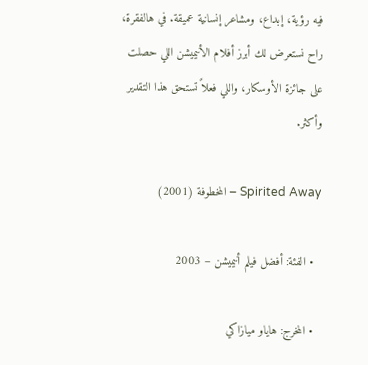فيه رؤية، إبداع، ومشاعر إنسانية عميقة. في هالفقرة، راح نستعرض لك أبرز أفلام الأنيميشن اللي حصلت على جائزة الأوسكار، واللي فعلاً تستحق هذا التقدير وأكثر.

Spirited Away – المخطوفة (2001)

  • الفئة: أفضل فيلم أنيميشن – 2003

  • المخرج: هاياو ميازاكي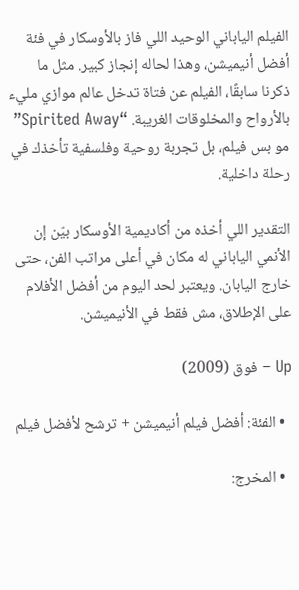الفيلم الياباني الوحيد اللي فاز بالأوسكار في فئة أفضل أنيميشن، وهذا لحاله إنجاز كبير. مثل ما ذكرنا سابقًا، الفيلم عن فتاة تدخل عالم موازي مليء بالأرواح والمخلوقات الغريبة. “Spirited Away” مو بس فيلم، بل تجربة روحية وفلسفية تأخذك في رحلة داخلية.

التقدير اللي أخذه من أكاديمية الأوسكار بيّن إن الأنمي الياباني له مكان في أعلى مراتب الفن، حتى خارج اليابان. ويعتبر لحد اليوم من أفضل الأفلام على الإطلاق، مش فقط في الأنيميشن.

Up – فوق (2009)

  • الفئة: أفضل فيلم أنيميشن + ترشح لأفضل فيلم

  • المخرج: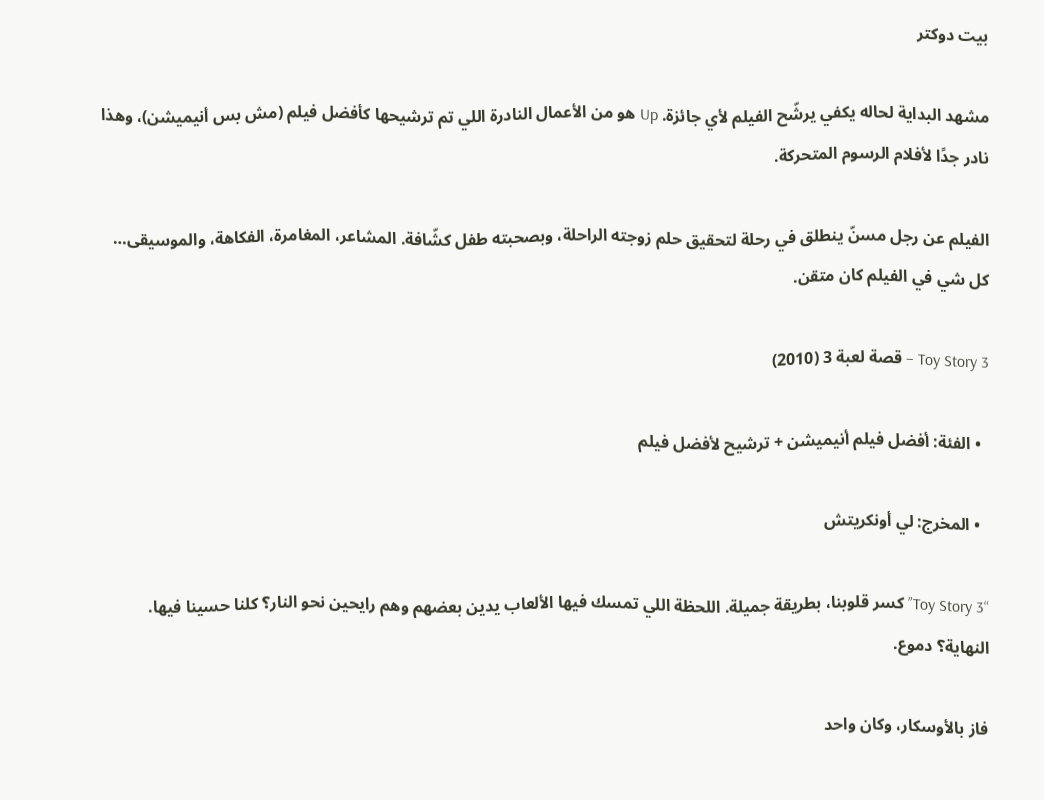بيت دوكتر

مشهد البداية لحاله يكفي يرشّح الفيلم لأي جائزة. Up هو من الأعمال النادرة اللي تم ترشيحها كأفضل فيلم (مش بس أنيميشن)، وهذا نادر جدًا لأفلام الرسوم المتحركة.

الفيلم عن رجل مسنّ ينطلق في رحلة لتحقيق حلم زوجته الراحلة، وبصحبته طفل كشّافة. المشاعر، المغامرة، الفكاهة، والموسيقى… كل شي في الفيلم كان متقن.

Toy Story 3 – قصة لعبة 3 (2010)

  • الفئة: أفضل فيلم أنيميشن + ترشيح لأفضل فيلم

  • المخرج: لي أونكريتش

“Toy Story 3” كسر قلوبنا، بطريقة جميلة. اللحظة اللي تمسك فيها الألعاب يدين بعضهم وهم رايحين نحو النار؟ كلنا حسينا فيها. النهاية؟ دموع.

فاز بالأوسكار، وكان واحد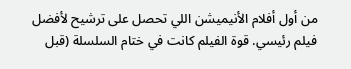من أول أفلام الأنيميشن اللي تحصل على ترشيح لأفضل فيلم رئيسي. قوة الفيلم كانت في ختام السلسلة (قبل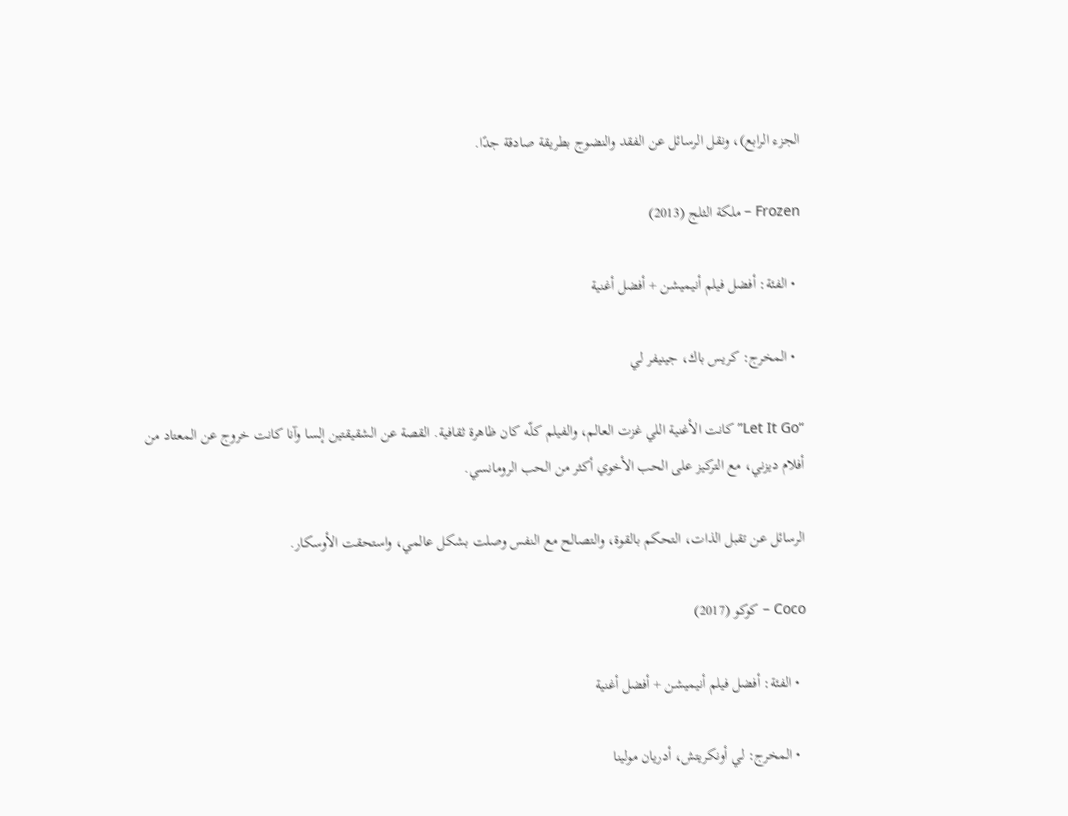الجزء الرابع)، ونقل الرسائل عن الفقد والنضوج بطريقة صادقة جدًا.

Frozen – ملكة الثلج (2013)

  • الفئة: أفضل فيلم أنيميشن + أفضل أغنية

  • المخرج: كريس باك، جينيفر لي

“Let It Go” كانت الأغنية اللي غزت العالم، والفيلم كلّه كان ظاهرة ثقافية. القصة عن الشقيقتين إلسا وآنا كانت خروج عن المعتاد من أفلام ديزني، مع التركيز على الحب الأخوي أكثر من الحب الرومانسي.

الرسائل عن تقبل الذات، التحكم بالقوة، والتصالح مع النفس وصلت بشكل عالمي، واستحقت الأوسكار.

Coco – كوكو (2017)

  • الفئة: أفضل فيلم أنيميشن + أفضل أغنية

  • المخرج: لي أونكريتش، أدريان مولينا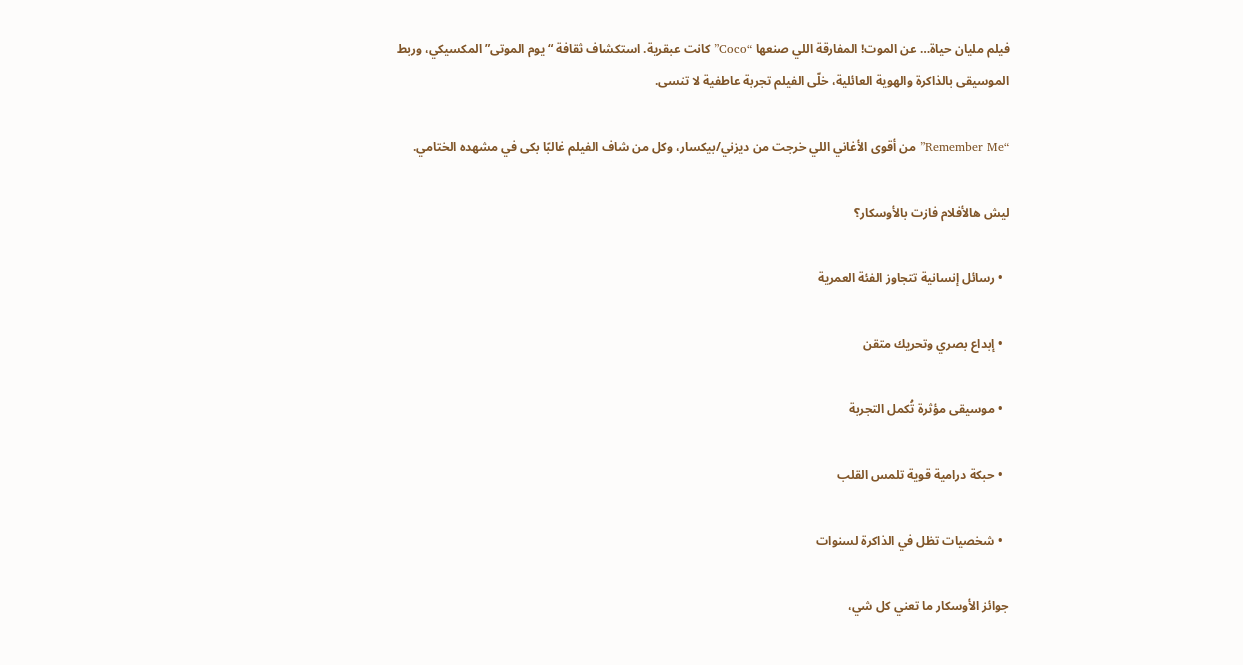فيلم مليان حياة… عن الموت! المفارقة اللي صنعها “Coco” كانت عبقرية. استكشاف ثقافة “يوم الموتى” المكسيكي، وربط الموسيقى بالذاكرة والهوية العائلية، خلّى الفيلم تجربة عاطفية لا تنسى.

“Remember Me” من أقوى الأغاني اللي خرجت من ديزني/بيكسار، وكل من شاف الفيلم غالبًا بكى في مشهده الختامي.

ليش هالأفلام فازت بالأوسكار؟

  • رسائل إنسانية تتجاوز الفئة العمرية

  • إبداع بصري وتحريك متقن

  • موسيقى مؤثرة تُكمل التجربة

  • حبكة درامية قوية تلمس القلب

  • شخصيات تظل في الذاكرة لسنوات

جوائز الأوسكار ما تعني كل شي،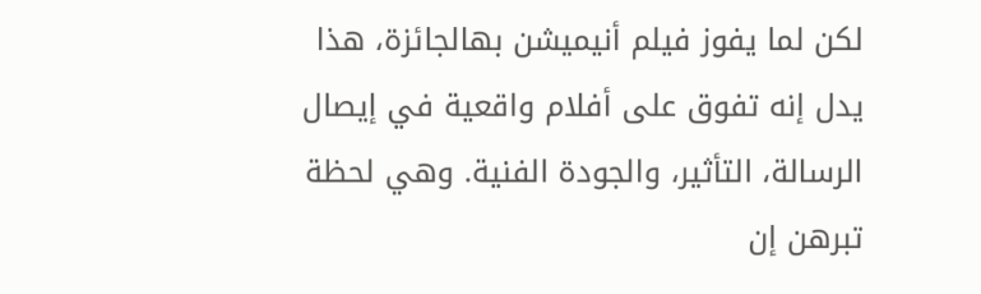لكن لما يفوز فيلم أنيميشن بهالجائزة، هذا يدل إنه تفوق على أفلام واقعية في إيصال الرسالة، التأثير، والجودة الفنية. وهي لحظة تبرهن إن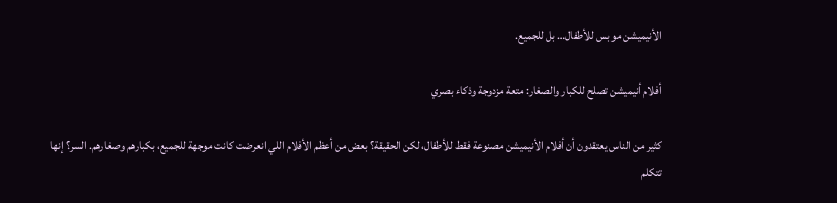الأنيميشن مو بس للأطفال… بل للجميع.

أفلام أنيميشن تصلح للكبار والصغار: متعة مزدوجة وذكاء بصري

كثير من الناس يعتقدون أن أفلام الأنيميشن مصنوعة فقط للأطفال، لكن الحقيقة؟ بعض من أعظم الأفلام اللي انعرضت كانت موجهة للجميع، بكبارهم وصغارهم. السر؟ إنها تتكلم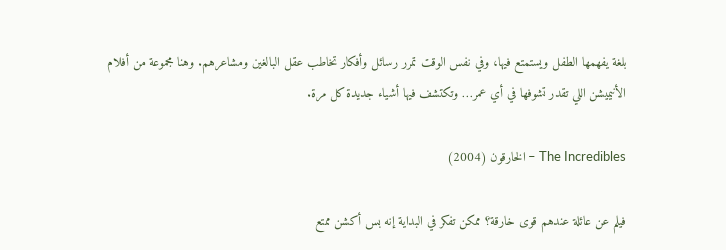بلغة يفهمها الطفل ويستمتع فيها، وفي نفس الوقت تمرر رسائل وأفكار تخاطب عقل البالغين ومشاعرهم. وهنا مجموعة من أفلام الأنيميشن اللي تقدر تشوفها في أي عمر… وتكتشف فيها أشياء جديدة كل مرة.

The Incredibles – الخارقون (2004)

فيلم عن عائلة عندهم قوى خارقة؟ ممكن تفكر في البداية إنه بس أكشن ممتع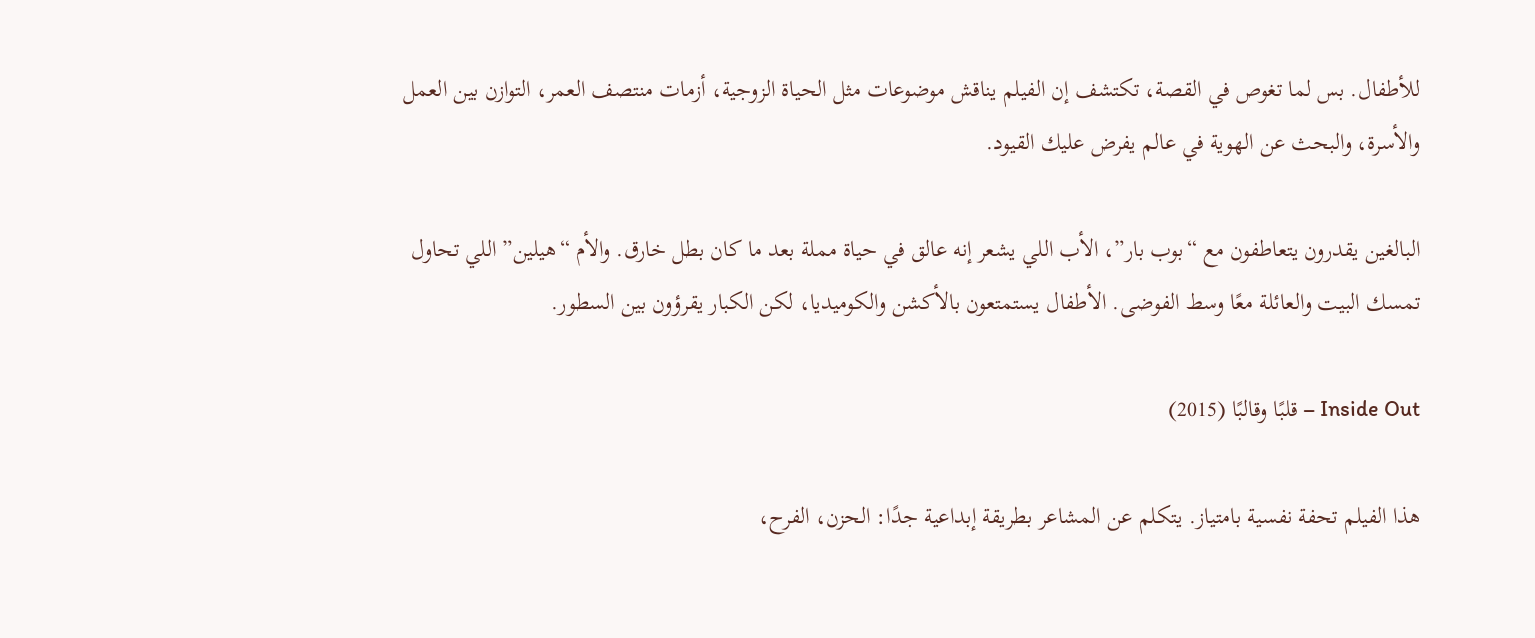للأطفال. بس لما تغوص في القصة، تكتشف إن الفيلم يناقش موضوعات مثل الحياة الزوجية، أزمات منتصف العمر، التوازن بين العمل والأسرة، والبحث عن الهوية في عالم يفرض عليك القيود.

البالغين يقدرون يتعاطفون مع “بوب بار”، الأب اللي يشعر إنه عالق في حياة مملة بعد ما كان بطل خارق. والأم “هيلين” اللي تحاول تمسك البيت والعائلة معًا وسط الفوضى. الأطفال يستمتعون بالأكشن والكوميديا، لكن الكبار يقرؤون بين السطور.

Inside Out – قلبًا وقالبًا (2015)

هذا الفيلم تحفة نفسية بامتياز. يتكلم عن المشاعر بطريقة إبداعية جدًا: الحزن، الفرح،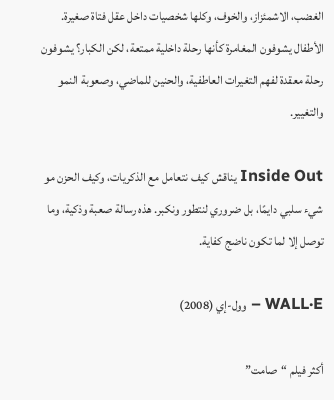الغضب، الاشمئزاز، والخوف، وكلها شخصيات داخل عقل فتاة صغيرة. الأطفال يشوفون المغامرة كأنها رحلة داخلية ممتعة، لكن الكبار؟ يشوفون رحلة معقدة لفهم التغيرات العاطفية، والحنين للماضي، وصعوبة النمو والتغيير.

Inside Out يناقش كيف نتعامل مع الذكريات، وكيف الحزن مو شيء سلبي دايمًا، بل ضروري لنتطور ونكبر. هذه رسالة صعبة وذكية، وما توصل إلا لما تكون ناضج كفاية.

WALL·E – وول-إي (2008)

أكثر فيلم “صامت”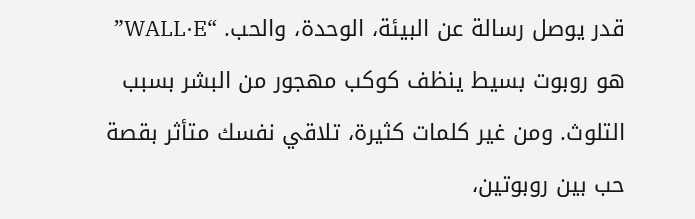قدر يوصل رسالة عن البيئة، الوحدة، والحب. “WALL·E” هو روبوت بسيط ينظف كوكب مهجور من البشر بسبب التلوث. ومن غير كلمات كثيرة، تلاقي نفسك متأثر بقصة حب بين روبوتين،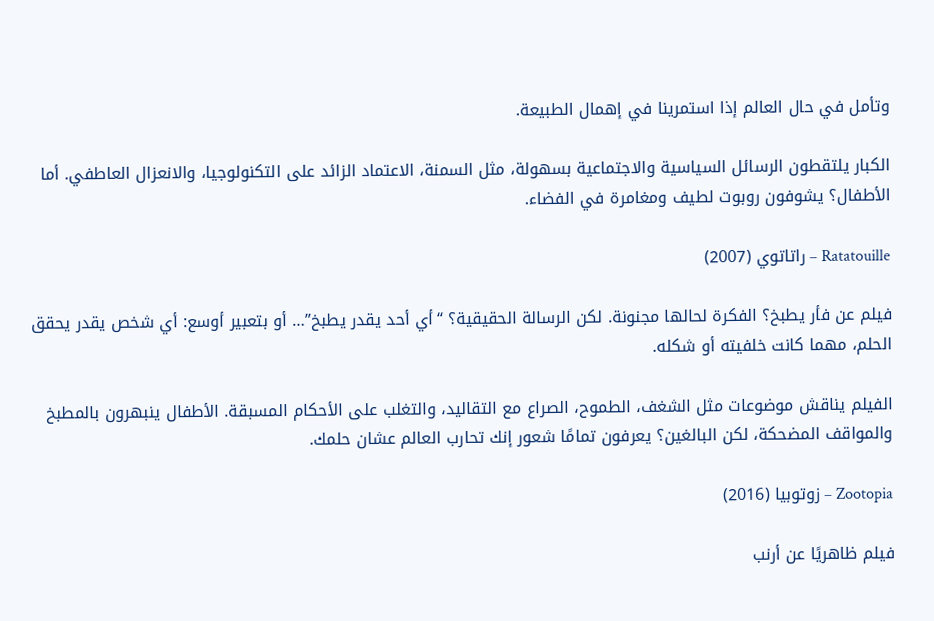وتأمل في حال العالم إذا استمرينا في إهمال الطبيعة.

الكبار يلتقطون الرسائل السياسية والاجتماعية بسهولة، مثل السمنة، الاعتماد الزائد على التكنولوجيا، والانعزال العاطفي. أما الأطفال؟ يشوفون روبوت لطيف ومغامرة في الفضاء.

Ratatouille – راتاتوي (2007)

فيلم عن فأر يطبخ؟ الفكرة لحالها مجنونة. لكن الرسالة الحقيقية؟ “أي أحد يقدر يطبخ”… أو بتعبير أوسع: أي شخص يقدر يحقق الحلم، مهما كانت خلفيته أو شكله.

الفيلم يناقش موضوعات مثل الشغف، الطموح، الصراع مع التقاليد، والتغلب على الأحكام المسبقة. الأطفال ينبهرون بالمطبخ والمواقف المضحكة، لكن البالغين؟ يعرفون تمامًا شعور إنك تحارب العالم عشان حلمك.

Zootopia – زوتوبيا (2016)

فيلم ظاهريًا عن أرنب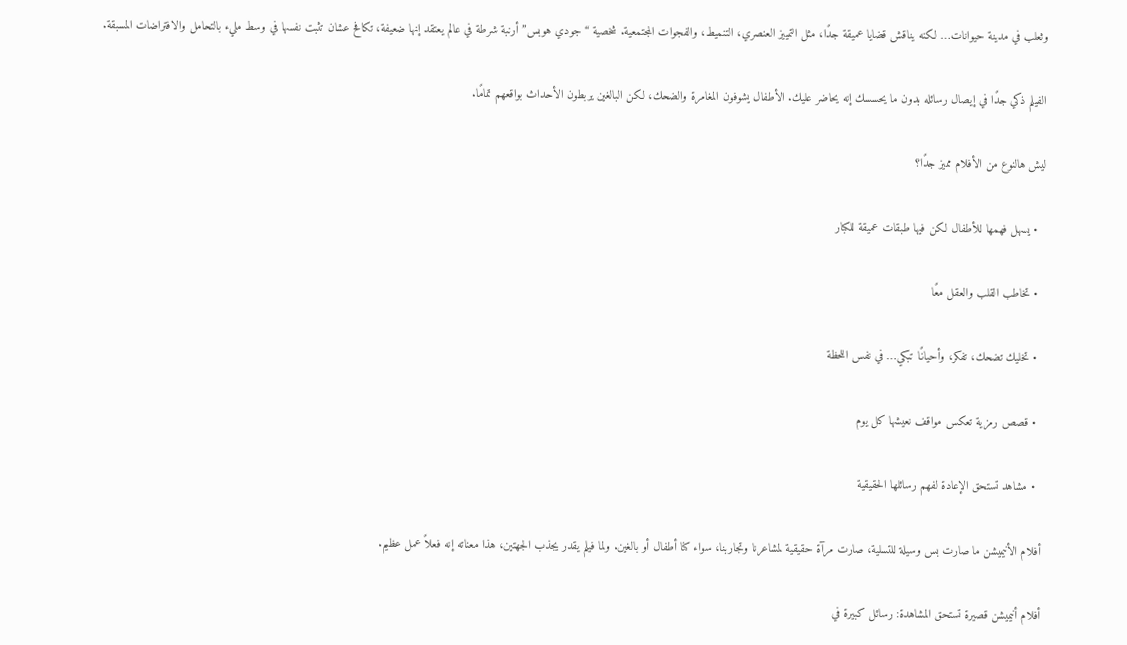وثعلب في مدينة حيوانات… لكنه يناقش قضايا عميقة جدًا، مثل التمييز العنصري، التنميط، والفجوات المجتمعية. شخصية “جودي هوبس” أرنبة شرطة في عالم يعتقد إنها ضعيفة، تكافح عشان تثبت نفسها في وسط مليء بالتحامل والافتراضات المسبقة.

الفيلم ذكي جدًا في إيصال رسائله بدون ما يحسسك إنه يحاضر عليك. الأطفال يشوفون المغامرة والضحك، لكن البالغين يربطون الأحداث بواقعهم تمامًا.

ليش هالنوع من الأفلام مميز جدًا؟

  • يسهل فهمها للأطفال لكن فيها طبقات عميقة للكبار

  • تخاطب القلب والعقل معًا

  • تخليك تضحك، تفكر، وأحيانًا تبكي… في نفس اللحظة

  • قصص رمزية تعكس مواقف نعيشها كل يوم

  • مشاهد تستحق الإعادة لفهم رسائلها الحقيقية

أفلام الأنيميشن ما صارت بس وسيلة للتسلية، صارت مرآة حقيقية لمشاعرنا وتجاربنا، سواء كنا أطفال أو بالغين. ولما فيلم يقدر يجذب الجهتين، هذا معناته إنه فعلاً عمل عظيم.

أفلام أنيميشن قصيرة تستحق المشاهدة: رسائل كبيرة في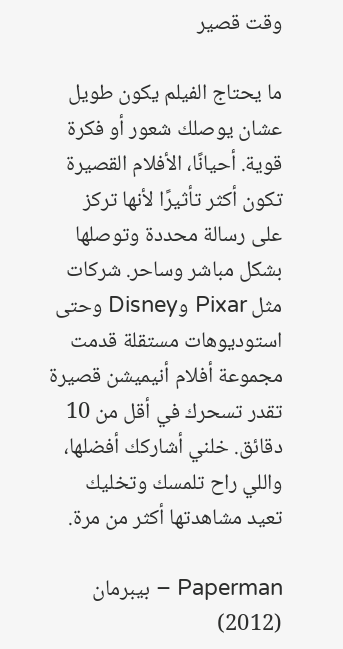وقت قصير

ما يحتاج الفيلم يكون طويل عشان يوصلك شعور أو فكرة قوية. أحيانًا، الأفلام القصيرة تكون أكثر تأثيرًا لأنها تركز على رسالة محددة وتوصلها بشكل مباشر وساحر. شركات مثل Pixar وDisney وحتى استوديوهات مستقلة قدمت مجموعة أفلام أنيميشن قصيرة تقدر تسحرك في أقل من 10 دقائق. خلني أشاركك أفضلها، واللي راح تلمسك وتخليك تعيد مشاهدتها أكثر من مرة.

Paperman – بيبرمان (2012)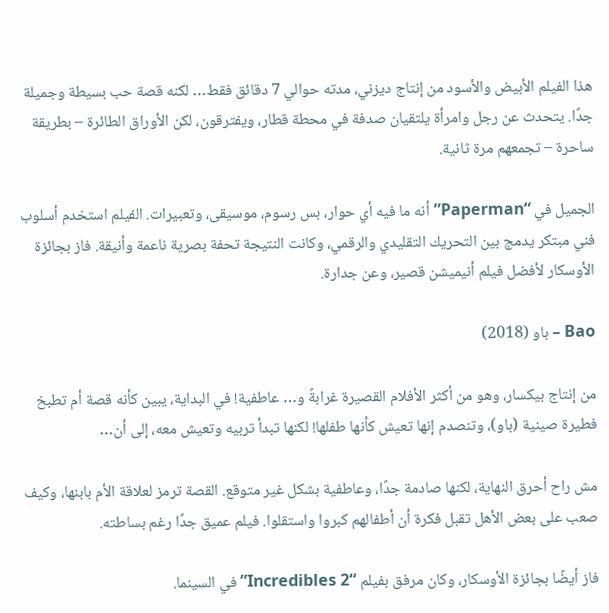هذا الفيلم الأبيض والأسود من إنتاج ديزني، مدته حوالي 7 دقائق فقط… لكنه قصة حب بسيطة وجميلة جدًا. يتحدث عن رجل وامرأة يلتقيان صدفة في محطة قطار، ويفترقون، لكن الأوراق الطائرة – بطريقة ساحرة – تجمعهم مرة ثانية.

الجميل في “Paperman” أنه ما فيه أي حوار، بس رسوم، موسيقى، وتعبيرات. الفيلم استخدم أسلوب فني مبتكر يدمج بين التحريك التقليدي والرقمي، وكانت النتيجة تحفة بصرية ناعمة وأنيقة. فاز بجائزة الأوسكار لأفضل فيلم أنيميشن قصير، وعن جدارة.

Bao – باو (2018)

من إنتاج بيكسار، وهو من أكثر الأفلام القصيرة غرابةً و… عاطفية! في البداية، يبين كأنه قصة أم تطبخ فطيرة صينية (باو)، وتنصدم إنها تعيش كأنها طفلها! لكنها تبدأ تربيه وتعيش معه، إلى أن…

مش راح أحرق النهاية، لكنها صادمة جدًا، وعاطفية بشكل غير متوقع. القصة ترمز لعلاقة الأم بابنها، وكيف صعب على بعض الأهل تقبل فكرة أن أطفالهم كبروا واستقلوا. فيلم عميق جدًا رغم بساطته.

فاز أيضًا بجائزة الأوسكار، وكان مرفق بفيلم “Incredibles 2” في السينما.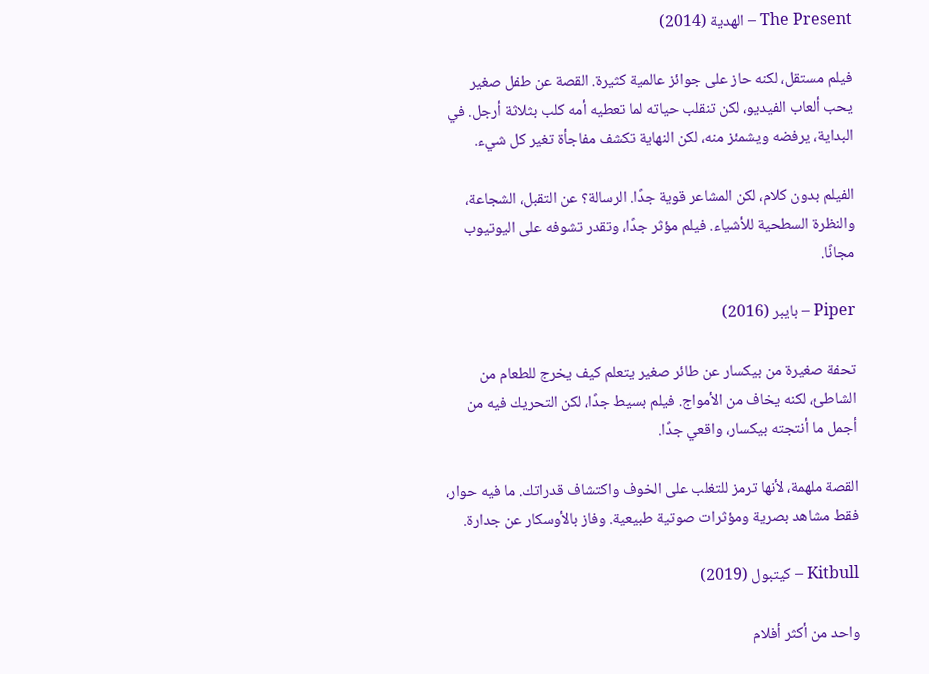The Present – الهدية (2014)

فيلم مستقل، لكنه حاز على جوائز عالمية كثيرة. القصة عن طفل صغير يحب ألعاب الفيديو، لكن تنقلب حياته لما تعطيه أمه كلب بثلاثة أرجل. في البداية، يرفضه ويشمئز منه، لكن النهاية تكشف مفاجأة تغير كل شيء.

الفيلم بدون كلام، لكن المشاعر قوية جدًا. الرسالة؟ عن التقبل، الشجاعة، والنظرة السطحية للأشياء. فيلم مؤثر جدًا، وتقدر تشوفه على اليوتيوب مجانًا.

Piper – بايبر (2016)

تحفة صغيرة من بيكسار عن طائر صغير يتعلم كيف يخرج للطعام من الشاطئ، لكنه يخاف من الأمواج. فيلم بسيط جدًا، لكن التحريك فيه من أجمل ما أنتجته بيكسار، واقعي جدًا.

القصة ملهمة، لأنها ترمز للتغلب على الخوف واكتشاف قدراتك. ما فيه حوار، فقط مشاهد بصرية ومؤثرات صوتية طبيعية. وفاز بالأوسكار عن جدارة.

Kitbull – كيتبول (2019)

واحد من أكثر أفلام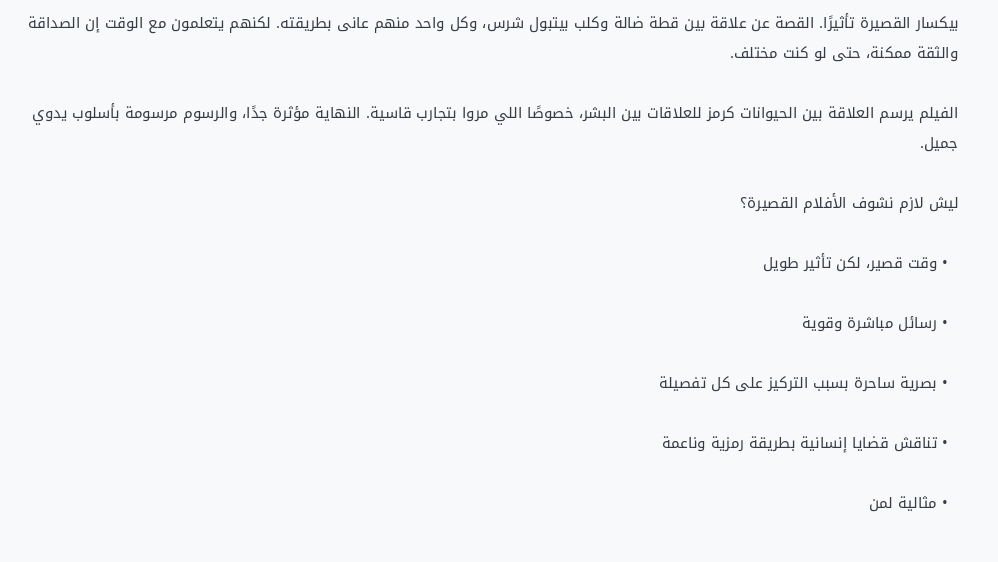بيكسار القصيرة تأثيرًا. القصة عن علاقة بين قطة ضالة وكلب بيتبول شرس، وكل واحد منهم عانى بطريقته. لكنهم يتعلمون مع الوقت إن الصداقة والثقة ممكنة، حتى لو كنت مختلف.

الفيلم يرسم العلاقة بين الحيوانات كرمز للعلاقات بين البشر، خصوصًا اللي مروا بتجارب قاسية. النهاية مؤثرة جدًا، والرسوم مرسومة بأسلوب يدوي جميل.

ليش لازم نشوف الأفلام القصيرة؟

  • وقت قصير، لكن تأثير طويل

  • رسائل مباشرة وقوية

  • بصرية ساحرة بسبب التركيز على كل تفصيلة

  • تناقش قضايا إنسانية بطريقة رمزية وناعمة

  • مثالية لمن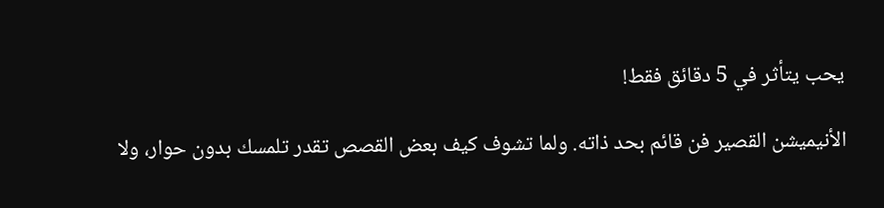يحب يتأثر في 5 دقائق فقط!

الأنيميشن القصير فن قائم بحد ذاته. ولما تشوف كيف بعض القصص تقدر تلمسك بدون حوار، ولا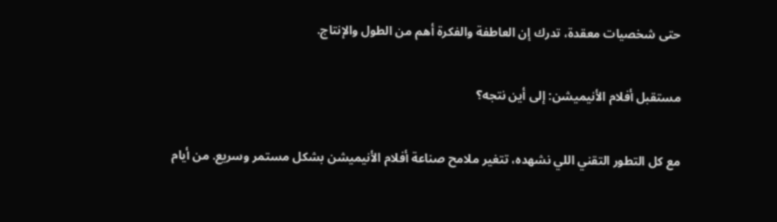حتى شخصيات معقدة، تدرك إن العاطفة والفكرة أهم من الطول والإنتاج.

مستقبل أفلام الأنيميشن: إلى أين نتجه؟

مع كل التطور التقني اللي نشهده، تتغير ملامح صناعة أفلام الأنيميشن بشكل مستمر وسريع. من أيام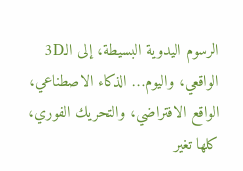الرسوم اليدوية البسيطة، إلى الـ3D الواقعي، واليوم… الذكاء الاصطناعي، الواقع الافتراضي، والتحريك الفوري، كلها تغير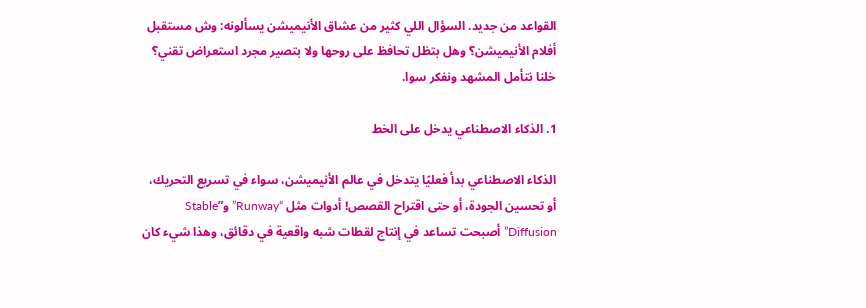القواعد من جديد. السؤال اللي كثير من عشاق الأنيميشن يسألونه: وش مستقبل أفلام الأنيميشن؟ وهل بتظل تحافظ على روحها ولا بتصير مجرد استعراض تقني؟ خلنا نتأمل المشهد ونفكر سوا.

1. الذكاء الاصطناعي يدخل على الخط

الذكاء الاصطناعي بدأ فعليًا يتدخل في عالم الأنيميشن، سواء في تسريع التحريك، أو تحسين الجودة، أو حتى اقتراح القصص! أدوات مثل “Runway” و”Stable Diffusion” أصبحت تساعد في إنتاج لقطات شبه واقعية في دقائق، وهذا شيء كان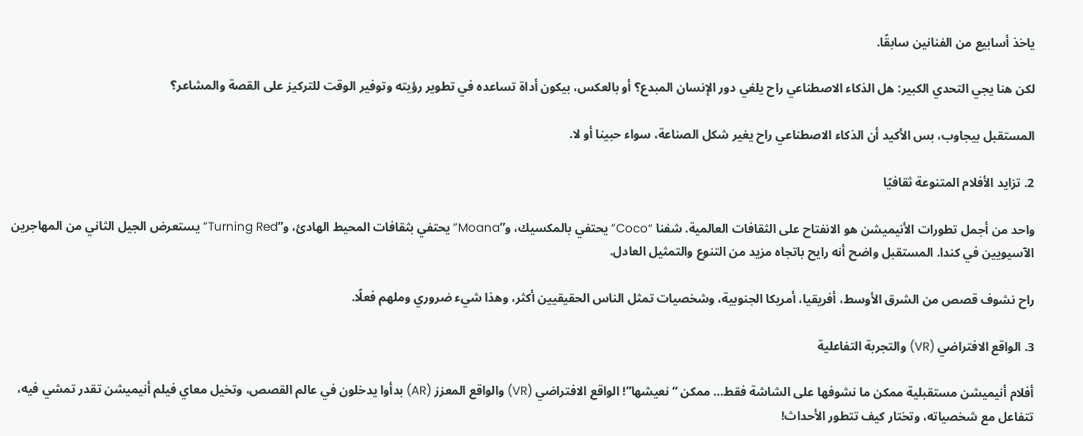ياخذ أسابيع من الفنانين سابقًا.

لكن هنا يجي التحدي الكبير: هل الذكاء الاصطناعي راح يلغي دور الإنسان المبدع؟ أو بالعكس، بيكون أداة تساعده في تطوير رؤيته وتوفير الوقت للتركيز على القصة والمشاعر؟

المستقبل بيجاوب، بس الأكيد أن الذكاء الاصطناعي راح يغير شكل الصناعة، سواء حبينا أو لا.

2. تزايد الأفلام المتنوعة ثقافيًا

واحد من أجمل تطورات الأنيميشن هو الانفتاح على الثقافات العالمية. شفنا “Coco” يحتفي بالمكسيك، و”Moana” يحتفي بثقافات المحيط الهادئ، و”Turning Red” يستعرض الجيل الثاني من المهاجرين الآسيويين في كندا. المستقبل واضح أنه رايح باتجاه مزيد من التنوع والتمثيل العادل.

راح نشوف قصص من الشرق الأوسط، أفريقيا، أمريكا الجنوبية، وشخصيات تمثل الناس الحقيقيين أكثر، وهذا شيء ضروري وملهم فعلًا.

3. الواقع الافتراضي (VR) والتجربة التفاعلية

أفلام أنيميشن مستقبلية ممكن ما نشوفها على الشاشة فقط… ممكن “نعيشها”! الواقع الافتراضي (VR) والواقع المعزز (AR) بدأوا يدخلون في عالم القصص، وتخيل معاي فيلم أنيميشن تقدر تمشي فيه، تتفاعل مع شخصياته، وتختار كيف تتطور الأحداث!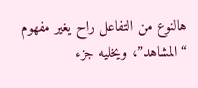هالنوع من التفاعل راح يغير مفهوم “المشاهد”، ويخليه جزء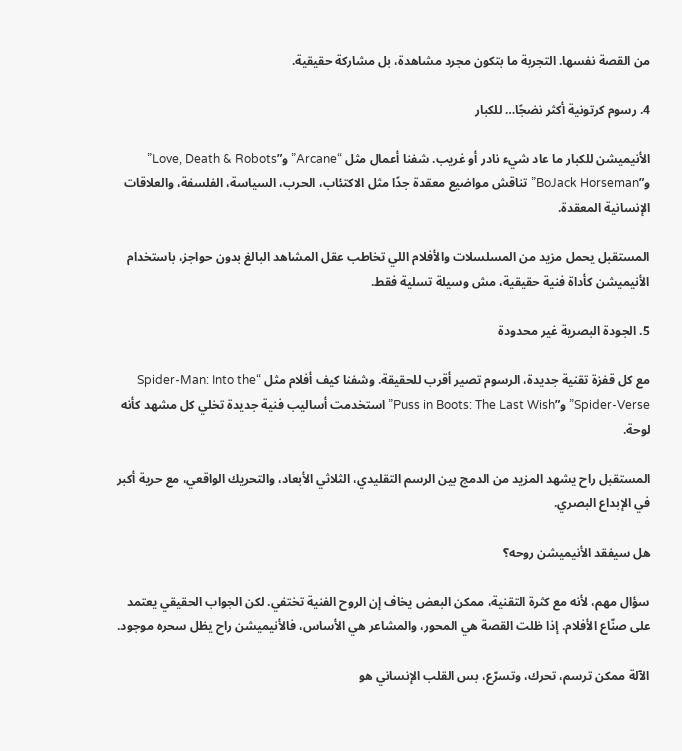من القصة نفسها. التجربة ما بتكون مجرد مشاهدة، بل مشاركة حقيقية.

4. رسوم كرتونية أكثر نضجًا… للكبار

الأنيميشن للكبار ما عاد شيء نادر أو غريب. شفنا أعمال مثل “Arcane” و”Love, Death & Robots” و”BoJack Horseman” تناقش مواضيع معقدة جدًا مثل الاكتئاب، الحرب، السياسة، الفلسفة، والعلاقات الإنسانية المعقدة.

المستقبل يحمل مزيد من المسلسلات والأفلام اللي تخاطب عقل المشاهد البالغ بدون حواجز، باستخدام الأنيميشن كأداة فنية حقيقية، مش وسيلة تسلية فقط.

5. الجودة البصرية غير محدودة

مع كل قفزة تقنية جديدة، الرسوم تصير أقرب للحقيقة. وشفنا كيف أفلام مثل “Spider-Man: Into the Spider-Verse” و”Puss in Boots: The Last Wish” استخدمت أساليب فنية جديدة تخلي كل مشهد كأنه لوحة.

المستقبل راح يشهد المزيد من الدمج بين الرسم التقليدي، الثلاثي الأبعاد، والتحريك الواقعي، مع حرية أكبر في الإبداع البصري.

هل سيفقد الأنيميشن روحه؟

سؤال مهم، لأنه مع كثرة التقنية، ممكن البعض يخاف إن الروح الفنية تختفي. لكن الجواب الحقيقي يعتمد على صنّاع الأفلام. إذا ظلت القصة هي المحور، والمشاعر هي الأساس، فالأنيميشن راح يظل سحره موجود.

الآلة ممكن ترسم، تحرك، وتسرّع، بس القلب الإنساني هو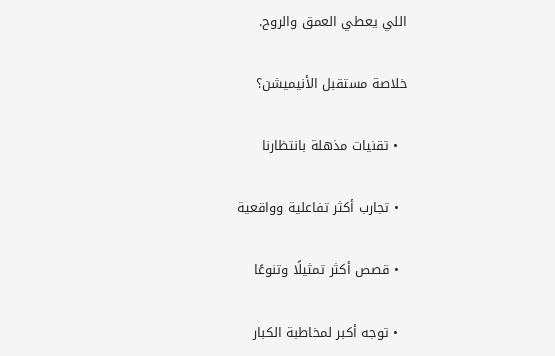اللي يعطي العمق والروح.

خلاصة مستقبل الأنيميشن؟

  • تقنيات مذهلة بانتظارنا

  • تجارب أكثر تفاعلية وواقعية

  • قصص أكثر تمثيلًا وتنوعًا

  • توجه أكبر لمخاطبة الكبار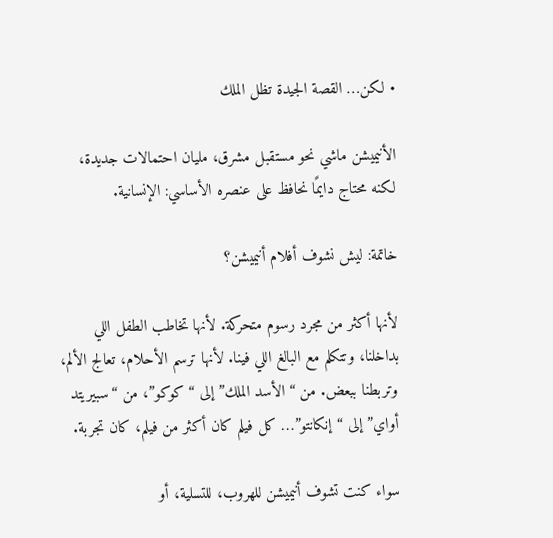• لكن… القصة الجيدة تظل الملك

الأنيميشن ماشي نحو مستقبل مشرق، مليان احتمالات جديدة، لكنه محتاج دايمًا نحافظ على عنصره الأساسي: الإنسانية.

خاتمة: ليش نشوف أفلام أنيميشن؟

لأنها أكثر من مجرد رسوم متحركة. لأنها تخاطب الطفل اللي بداخلنا، وتتكلم مع البالغ اللي فينا. لأنها ترسم الأحلام، تعالج الألم، وتربطنا ببعض. من “الأسد الملك” إلى “كوكو”، من “سبيريتد أواي” إلى “إنكانتو”… كل فيلم كان أكثر من فيلم، كان تجربة.

سواء كنت تشوف أنيميشن للهروب، للتسلية، أو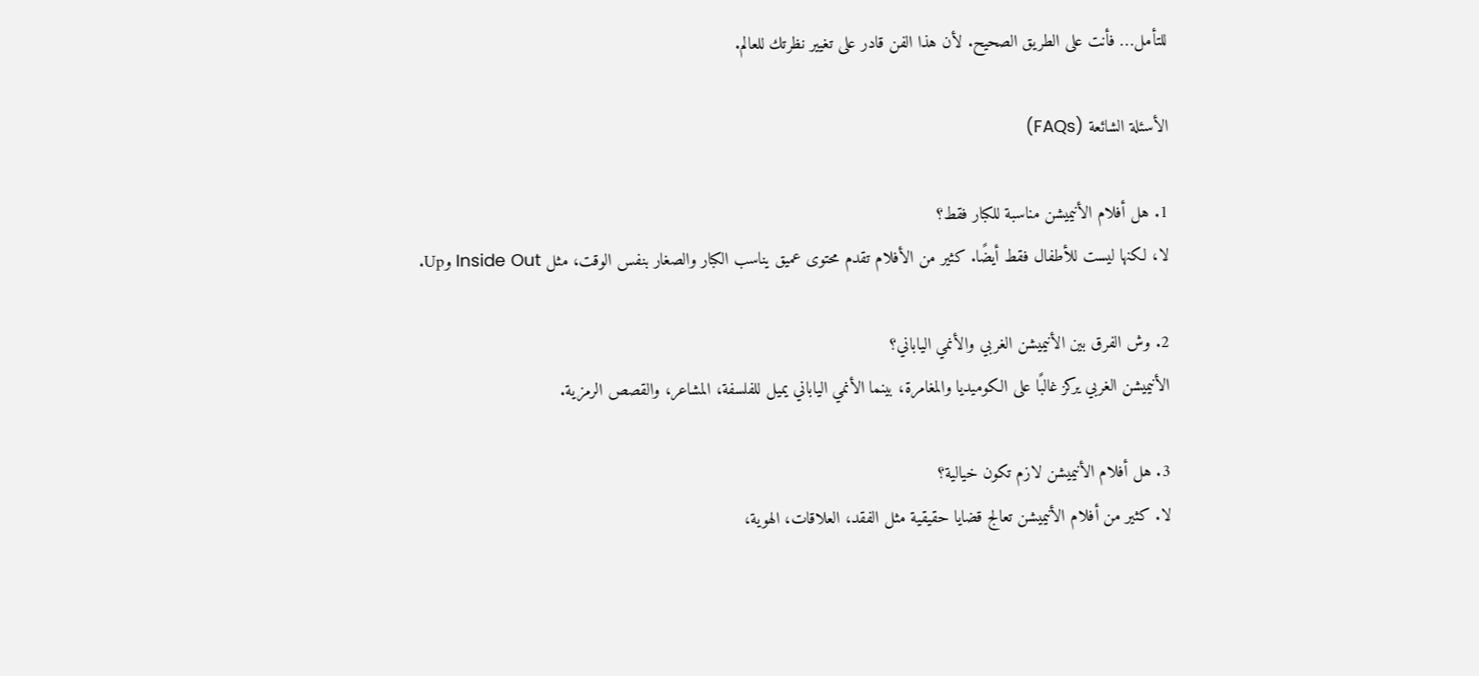للتأمل… فأنت على الطريق الصحيح. لأن هذا الفن قادر على تغيير نظرتك للعالم.

الأسئلة الشائعة (FAQs)

1. هل أفلام الأنيميشن مناسبة للكبار فقط؟
لا، لكنها ليست للأطفال فقط أيضًا. كثير من الأفلام تقدم محتوى عميق يناسب الكبار والصغار بنفس الوقت، مثل Inside Out وUp.

2. وش الفرق بين الأنيميشن الغربي والأنمي الياباني؟
الأنيميشن الغربي يركز غالبًا على الكوميديا والمغامرة، بينما الأنمي الياباني يميل للفلسفة، المشاعر، والقصص الرمزية.

3. هل أفلام الأنيميشن لازم تكون خيالية؟
لا. كثير من أفلام الأنيميشن تعالج قضايا حقيقية مثل الفقد، العلاقات، الهوية،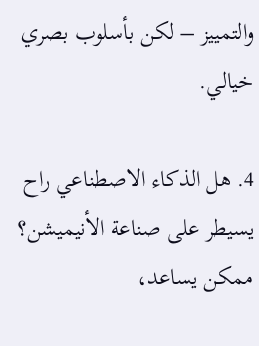والتمييز – لكن بأسلوب بصري خيالي.

4. هل الذكاء الاصطناعي راح يسيطر على صناعة الأنيميشن؟
ممكن يساعد،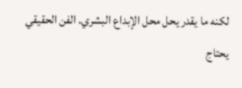لكنه ما يقدر يحل محل الإبداع البشري. الفن الحقيقي يحتاج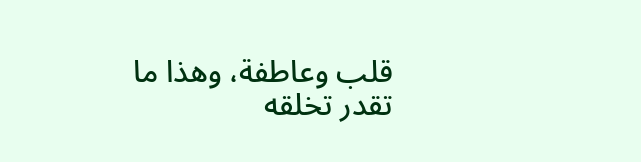قلب وعاطفة، وهذا ما تقدر تخلقه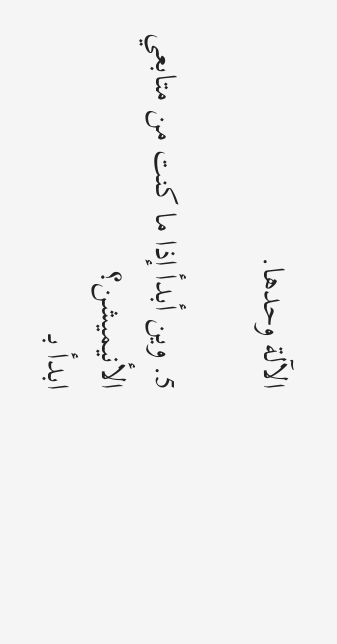الآلة وحدها.

5. وين أبدأ إذا ما كنت من متابعي الأنيميشن؟
ابدأ بـ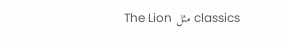classics مثل The Lion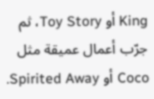King أو Toy Story، ثم جرّب أعمال عميقة مثل Coco أو Spirited Away.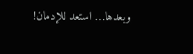وبعدها… استعد للإدمان!